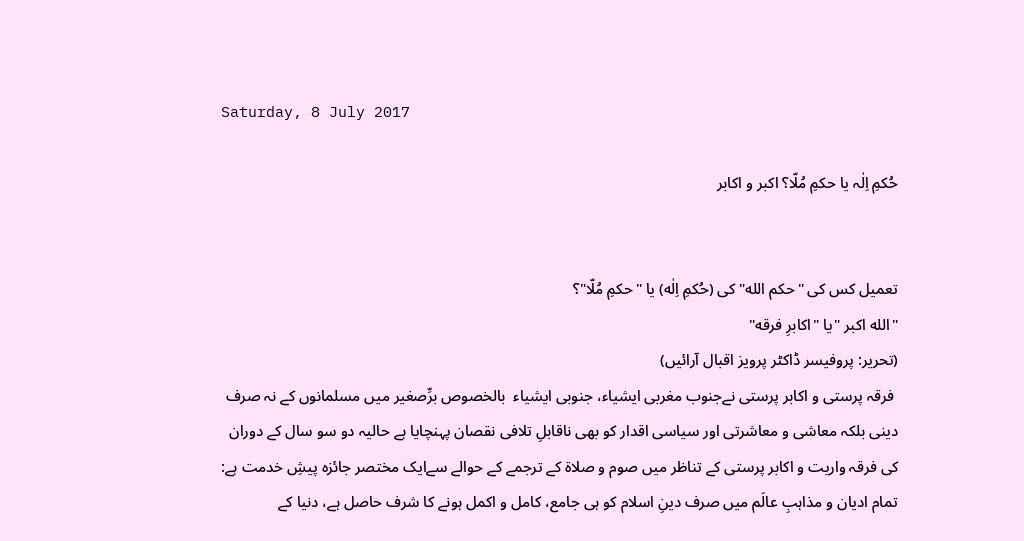Saturday, 8 July 2017

حُکمِ اِلٰہ یا حکمِ مُلّا؟ اکبر و اکابر


تعمیل کس کی "حکم الله" کی (حُکمِ اِلٰه) یا "حکمِ مُلّا"؟
"الله اکبر "یا "اکابرِ فرقه"
(تحریر: پروفیسر ڈاکٹر پرویز اقبال آرائیں)
 فرقہ پرستی و اکابر پرستی نےجنوب مغربی ایشیاء، جنوبی ایشیاء  بالخصوص برِّصغیر میں مسلمانوں کے نہ صرف دینی بلکہ معاشی و معاشرتی اور سیاسی اقدار کو بھی ناقابلِ تلافی نقصان پہنچایا ہے حالیہ دو سو سال کے دوران کی فرقہ واریت و اکابر پرستی کے تناظر میں صوم و صلاۃ کے ترجمے کے حوالے سےایک مختصر جائزہ پیشِ خدمت ہے:
تمام ادیان و مذاہبِ عالَم میں صرف دینِ اسلام کو ہی جامع، کامل و اکمل ہونے کا شرف حاصل ہے، دنیا کے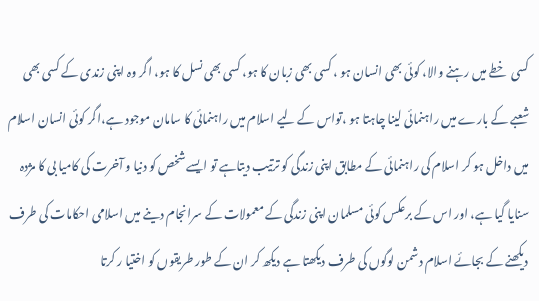کسی  خطے میں رہنے والا، کوئی بھی انسان ہو ، کسی بھی زبان کا ہو، کسی بھی نسل کا ہو، اگر وہ اپنی زندی کے کسی بھی شعبے کے بارے میں راہنمائی لینا چاہتا ہو ،تواس کے لیے اسلام میں راہنمائی کا سامان موجود ہے،اگر کوئی انسان اسلام میں داخل ہو کر اسلام کی راہنمائی کے مطابق اپنی زندگی کو ترتیب دیتاہے تو ایسے شخص کو دنیا و آخرت کی کامیا بی کا مژدہ سنایا گیا ہے، اور اس کے برعکس کوئی مسلمان اپنی زندگی کے معمولات کے سرانجام دینے میں اسلامی احکامات کی طرف دیکھنے کے بجائے اسلام دشمن لوگوں کی طرف دیکھتا ہے دیکھ کر ان کے طور طریقوں کو اختیا ر کرتا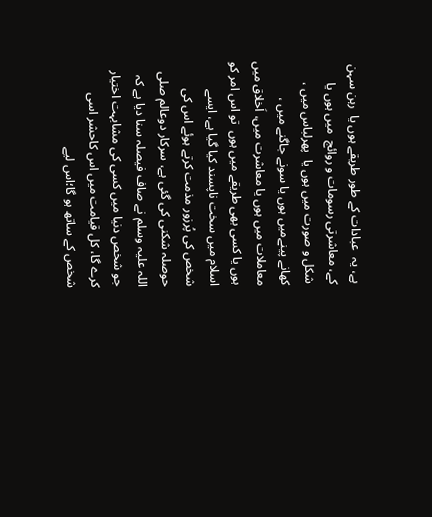ہے، یہ  عبادات کے طور طریقے ہوں یا  رہن سہن کے، معاشرتی رسومات و روائج  میں ہوں یا   شکل و صورت میں ہوں یا  پھرلباس میں ، کھانے پینےمیں ہوں یا سونے جاگنے میں ، معاملات میں ہوں یا معاشرت میں، اَخلاق میں ہوں یا کسی بھی طریقے میں ہوں  تو اس امر کو اسلام میں سخت ناپسند کیا گیا ہے، ایسے شخص کی پُرزور مذمت کرتے ہوئے اس کی حوصلہ شکنی کی گئی ہے، سرکار دوعالم صلی اللہ علیہ وسلم نے صاف فیصلہ سنا دیا ہے کہ جو شخص دنیا میں کسی کی مشابہت اختیار کرے گا، کل قیامت میں اس کاحشر اسی شخص کے ساتھ ہو گا؛اس لیے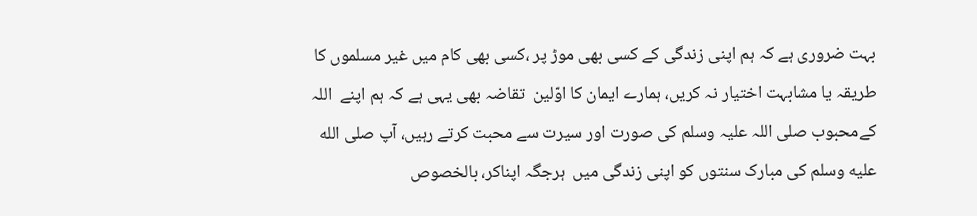بہت ضروری ہے کہ ہم اپنی زندگی کے کسی بھی موڑ پر ،کسی بھی کام میں غیر مسلموں کا طریقہ یا مشابہت اختیار نہ کریں، ہمارے ایمان کا اوّلین  تقاضہ بھی یہی ہے کہ ہم اپنے  اللہ کےمحبوب صلی اللہ علیہ وسلم کی صورت اور سیرت سے محبت کرتے رہیں، آپ صلى الله عليه وسلم کی مبارک سنتوں کو اپنی زندگی میں  ہرجگہ اپناکر، بالخصوص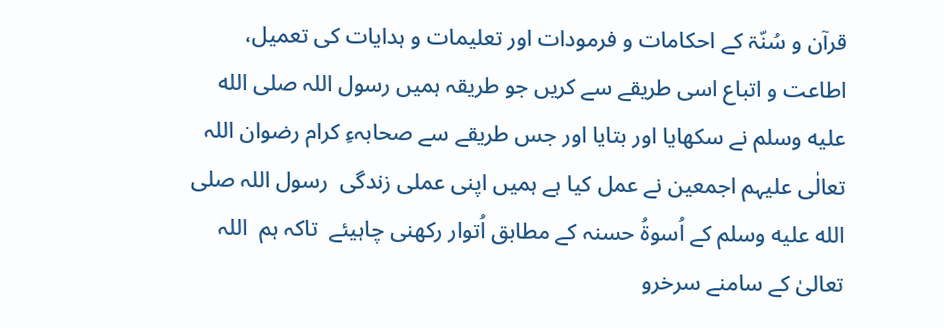قرآن و سُنّۃ کے احکامات و فرمودات اور تعلیمات و ہدایات کی تعمیل، اطاعت و اتباع اسی طریقے سے کریں جو طریقہ ہمیں رسول اللہ صلى الله عليه وسلم نے سکھایا اور بتایا اور جس طریقے سے صحابہءِ کرام رضوان اللہ تعالٰی علیہم اجمعین نے عمل کیا ہے ہمیں اپنی عملی زندگی  رسول اللہ صلى الله عليه وسلم کے اُسوۃُ حسنہ کے مطابق اُتوار رکھنی چاہیئے  تاکہ ہم  اللہ تعالیٰ کے سامنے سرخرو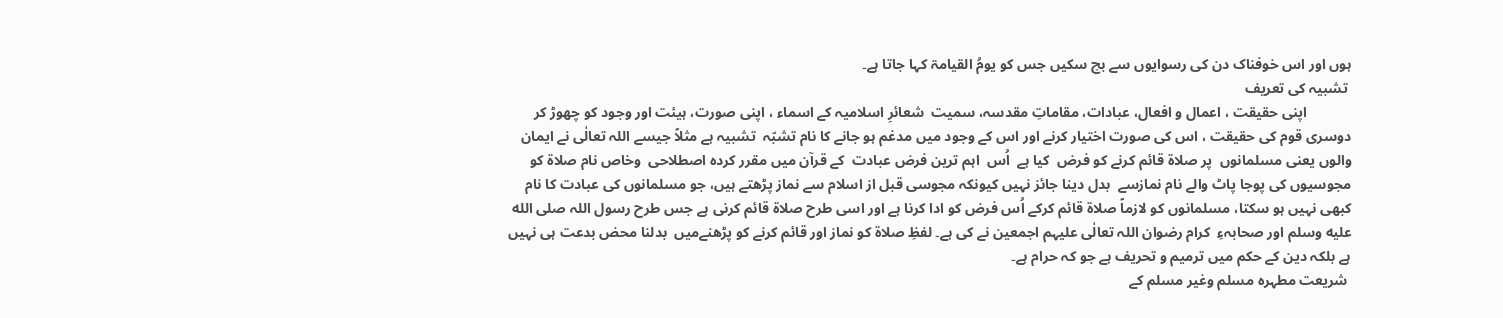ہوں اور اس خوفناک دن کی رسوایوں سے بچ سکیں جس کو یومُ القیامۃ کہا جاتا ہے۔
 تشبیہ کی تعریف
            اپنی حقیقت ، اعمال و افعال، عبادات، مقاماتِ مقدسہ، سمیت  شعائرِ اسلامیہ کے اسماء ، اپنی صورت، ہیئت اور وجود کو چھوڑ کر دوسری قوم کی حقیقت ، اس کی صورت اختیار کرنے اور اس کے وجود میں مدغم ہو جانے کا نام تشبّہ  تشبیہ ہے مثلاً جیسے اللہ تعالٰی نے ایمان والوں یعنی مسلمانوں  پر صلاۃ قائم کرنے کو فرض  کیا ہے  اُس  اہم ترین فرض عبادت  کے قرآن میں مقرر کردہ اصطلاحی  وخاص نام صلاۃ کو  مجوسیوں کی پوجا پاٹ والے نام نمازسے  بدل دینا جائز نہیں کیونکہ مجوسی قبل از اسلام سے نماز پڑھتے ہیں، جو مسلمانوں کی عبادت کا نام کبھی نہیں ہو سکتا، مسلمانوں کو لازماً صلاۃ قائم کرکے اُس فرض کو ادا کرنا ہے اور اسی طرح صلاۃ قائم کرنی ہے جس طرح رسول اللہ صلى الله عليه وسلم اور صحابہءِ  کرام رضوان اللہ تعالٰی علیہم اجمعین نے کی ہے۔ لفظِ صلاۃ کو نماز اور قائم کرنے کو پڑھنےمیں  بدلنا محض بدعت ہی نہیں ہے بلکہ دین کے حکم میں ترمیم و تحریف ہے جو کہ حرام ہے۔
 شریعت مطہرہ مسلم وغیر مسلم کے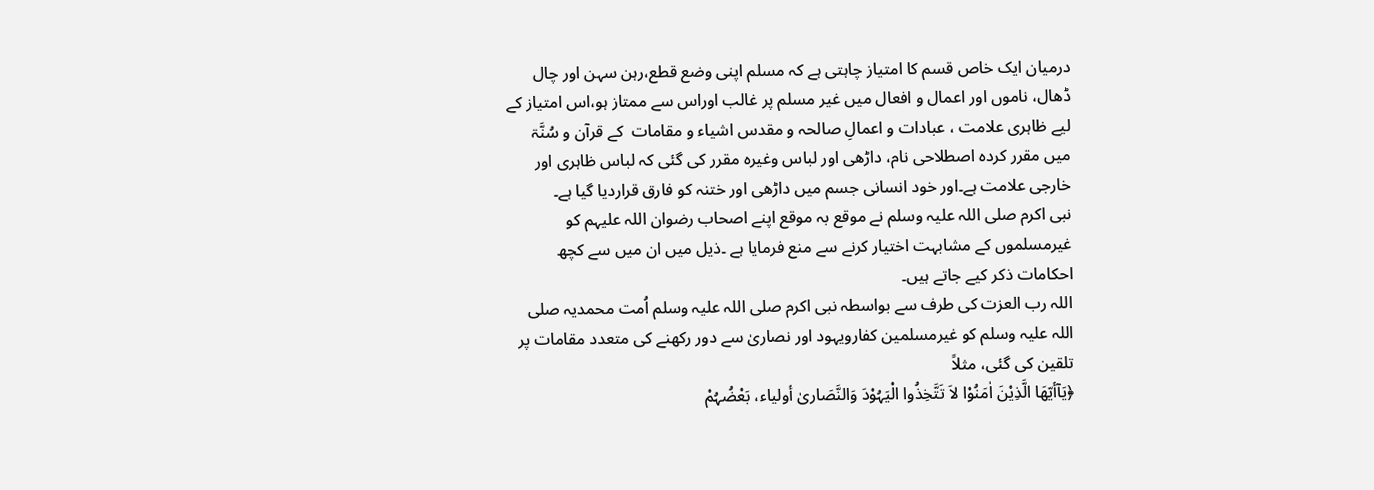درمیان ایک خاص قسم کا امتیاز چاہتی ہے کہ مسلم اپنی وضع قطع،رہن سہن اور چال ڈھال، ناموں اور اعمال و افعال میں غیر مسلم پر غالب اوراس سے ممتاز ہو،اس امتیاز کے لیے ظاہری علامت ، عبادات و اعمالِ صالحہ و مقدس اشیاء و مقامات  کے قرآن و سُنَّۃ میں مقرر کردہ اصطلاحی نام، داڑھی اور لباس وغیرہ مقرر کی گئی کہ لباس ظاہری اور خارجی علامت ہے۔اور خود انسانی جسم میں داڑھی اور ختنہ کو فارق قراردیا گیا ہے۔
نبی اکرم صلی اللہ علیہ وسلم نے موقع بہ موقع اپنے اصحاب رضوان اللہ علیہم کو غیرمسلموں کے مشابہت اختیار کرنے سے منع فرمایا ہے ۔ذیل میں ان میں سے کچھ احکامات ذکر کیے جاتے ہیں۔
اللہ رب العزت کی طرف سے بواسطہ نبی اکرم صلی اللہ علیہ وسلم اُمت محمدیہ صلی اللہ علیہ وسلم کو غیرمسلمین کفارویہود اور نصاریٰ سے دور رکھنے کی متعدد مقامات پر تلقین کی گئی، مثلاً
﴿یَآأیّھَا الَّذِیْنَ اٰمَنُوْا لاَ تَتَّخِذُوا الْیَہُوْدَ وَالنَّصَاریٰ أولیاء، بَعْضُہُمْ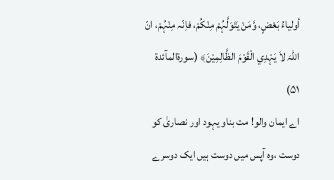أولیاءُ بَعْضٍ، وَّمَنْ یَتَوَلَّہُمْ مِنْکُمْ، فاِنّہ مِنْہُمْ، انّ اللّٰہَ لاَ یَہْدِي الْقَوْمَ الظَّالِمِیْنَ﴾ (سورۃالمآئدة ۵۱)
اے ایمان والو! مت بناو یہود اور نصاریٰ کو دوست ،وہ آپس میں دوست ہیں ایک دوسرے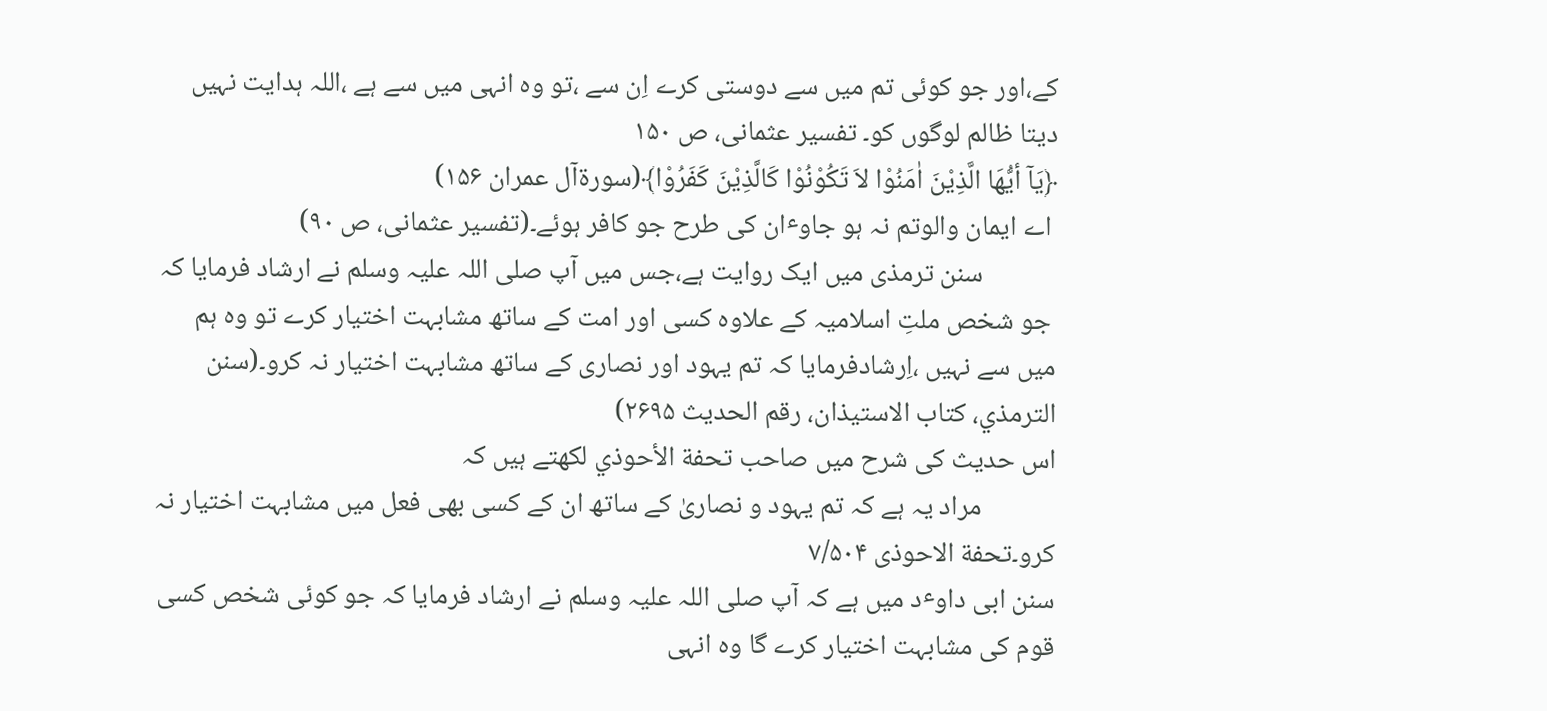کے،اور جو کوئی تم میں سے دوستی کرے اِن سے ،تو وہ انہی میں سے ہے ،اللہ ہدایت نہیں دیتا ظالم لوگوں کو۔ تفسیر عثمانی، ص ۱۵۰
﴿یَآ أیُّھَا الَّذِیْنَ اٰمَنُوْا لاَ تَکُوْنُوْا کَالَّذِیْنَ کَفَرُوْا﴾(سورۃآل عمران ۱۵۶)
 اے ایمان والوتم نہ ہو جاوٴان کی طرح جو کافر ہوئے۔(تفسیر عثمانی، ص ۹۰)
            سنن ترمذی میں ایک روایت ہے،جس میں آپ صلی اللہ علیہ وسلم نے ارشاد فرمایا کہ
 جو شخص ملتِ اسلامیہ کے علاوہ کسی اور امت کے ساتھ مشابہت اختیار کرے تو وہ ہم میں سے نہیں ،اِرشادفرمایا کہ تم یہود اور نصاری کے ساتھ مشابہت اختیار نہ کرو۔(سنن الترمذي، کتاب الاستیذان، رقم الحدیث ۲۶۹۵)
اس حدیث کی شرح میں صاحب تحفة الأحوذي لکھتے ہیں کہ
            مراد یہ ہے کہ تم یہود و نصاریٰ کے ساتھ ان کے کسی بھی فعل میں مشابہت اختیار نہ کرو۔تحفة الاحوذی ۷/۵۰۴
سنن ابی داوٴد میں ہے کہ آپ صلی اللہ علیہ وسلم نے ارشاد فرمایا کہ جو کوئی شخص کسی قوم کی مشابہت اختیار کرے گا وہ انہی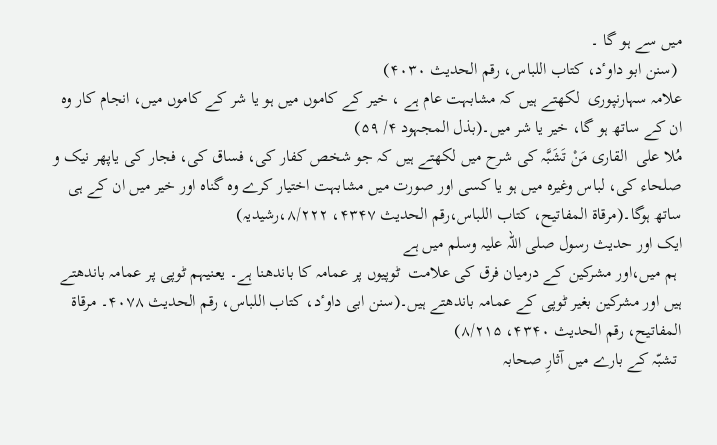میں سے ہو گا ۔
 (سنن ابو داوٴد، کتاب اللباس، رقم الحدیث ۴۰۳۰)
علامہ سہارنپوری  لکھتے ہیں کہ مشابہت عام ہے ، خیر کے کاموں میں ہو یا شر کے کاموں میں، انجام کار وہ ان کے ساتھ ہو گا، خیر یا شر میں۔(بذل المجہود ۴/ ۵۹)
مُلا علی  القاری مَنْ تَشَبَّہ کی شرح میں لکھتے ہیں کہ جو شخص کفار کی، فساق کی، فجار کی یاپھر نیک و صلحاء کی، لباس وغیرہ میں ہو یا کسی اور صورت میں مشابہت اختیار کرے وہ گناہ اور خیر میں ان کے ہی ساتھ ہوگا۔(مرقاة المفاتیح، کتاب اللباس،رقم الحدیث ۴۳۴۷، ۸/۲۲۲،رشیدیہ)
ایک اور حدیث رسول صلی اللہ علیہ وسلم میں ہے
 ہم میں،اور مشرکین کے درمیان فرق کی علامت  ٹوپیوں پر عمامہ کا باندھنا ہے۔ یعنیہم ٹوپی پر عمامہ باندھتے ہیں اور مشرکین بغیر ٹوپی کے عمامہ باندھتے ہیں۔(سنن ابی داوٴد، کتاب اللباس، رقم الحدیث ۴۰۷۸۔ مرقاة المفاتیح، رقم الحدیث ۴۳۴۰، ۸/۲۱۵)
 تشبّہ کے بارے میں آثارِ صحابہ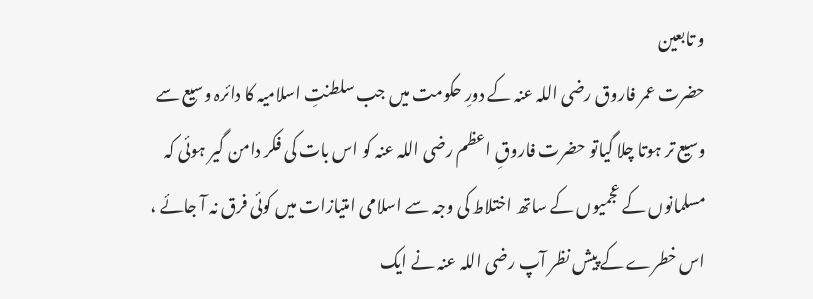و تابعین
حضرت عمر فاروق رضی اللہ عنہ کے دورِ حکومت میں جب سلطنتِ اسلامیہ کا دائرہ وسیع سے وسیع تر ہوتا چلا گیاتو حضرت فاروقِ اعظم رضی اللہ عنہ کو اس بات کی فکر دامن گیر ہوئی کہ مسلمانوں کے عجمیوں کے ساتھ اختلاط کی وجہ سے اسلامی امتیازات میں کوئی فرق نہ آ جائے ، اس خطرے کے پیش نظر آپ رضی اللہ عنہ نے ایک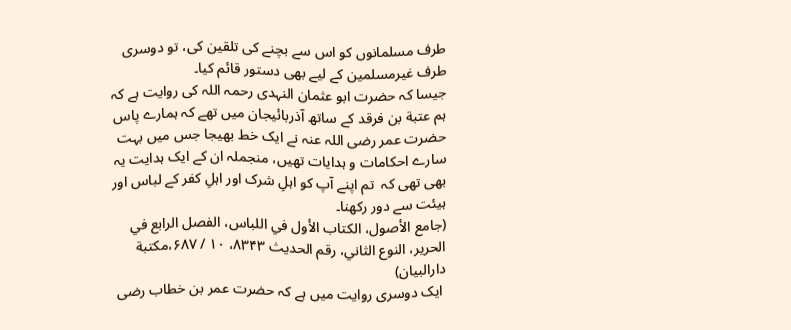طرف مسلمانوں کو اس سے بچنے کی تلقین کی، تو دوسری طرف غیرمسلمین کے لیے بھی دستور قائم کیا۔
جیسا کہ حضرت ابو عثمان النہدی رحمہ اللہ کی روایت ہے کہ ہم عتبة بن فرقد کے ساتھ آذربائیجان میں تھے کہ ہمارے پاس حضرت عمر رضی اللہ عنہ نے ایک خط بھیجا جس میں بہت سارے احکامات و ہدایات تھیں، منجملہ ان کے ایک ہدایت یہ بھی تھی کہ  تم اپنے آپ کو اہلِ شرک اور اہلِ کفر کے لباس اور ہیئت سے دور رکھنا۔
(جامع الأصول، الکتاب الأول في اللباس، الفصل الرابع في الحریر، النوع الثاني، رقم الحدیث ۸۳۴۳، ۱۰ / ۶۸۷،مکتبة دارالبیان)
 ایک دوسری روایت میں ہے کہ حضرت عمر بن خطاب رضی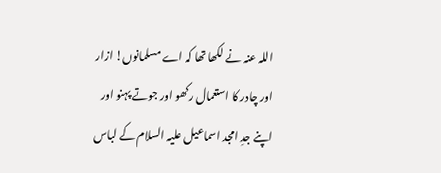اللہ عنہ نے لکھا تھا کہ اے مسلمانوں! ازار اور چادر کا استعمال رکھو اور جوتے پہنو اور اپنے جدِ امجد اسماعیل علیہ السلام کے لباس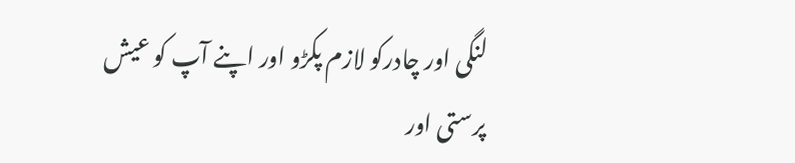لنگی اور چادرکو لازم پکڑو اور اپنے آپ کو عیش پرستی اور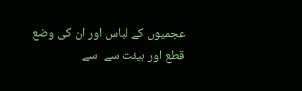عجمیوں کے لباس اور ان کی وضع قطع اور ہیئت سے  سے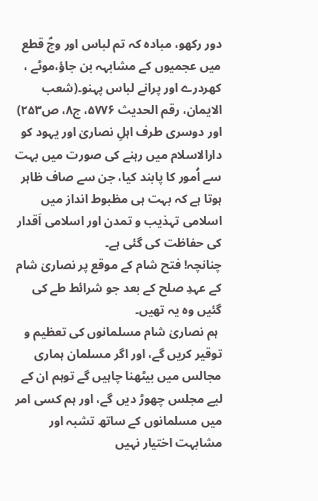دور رکھو، مبادہ کہ تم لباس اور وجؑ قطع میں عجمیوں کے مشابہہ بن جاؤ،موٹے ، کھردرے اور پرانے لباس پہنو۔(شعب الایمان، رقم الحدیث ۵۷۷۶، ج۸، ص۲۵۳)
اور دوسری طرف اہلِ نصاریٰ اور یہود کو دارالاسلام میں رہنے کی صورت میں بہت سے اُمور کا پابند کیا، جن سے صاف ظاہر ہوتا ہے کہ بہت ہی مظبوط انداز میں اسلامی تہذیب و تمدن اور اسلامی اَقدار کی حفاظت کی گئی ہے۔
چنانچہ! فتح شام کے موقع پر نصاریٰ شام کے عہدِ صلح کے بعد جو شرائط طے کی گئیں وہ یہ تھیں۔
 ہم نصاریٰ شام مسلمانوں کی تعظیم و توقیر کریں گے، اور اگر مسلمان ہماری مجالس میں بیٹھنا چاہیں گے توہم ان کے لیے مجلس چھوڑ دیں گے، اور ہم کسی امر میں مسلمانوں کے ساتھ تشبہ اور مشابہت اختیار نہیں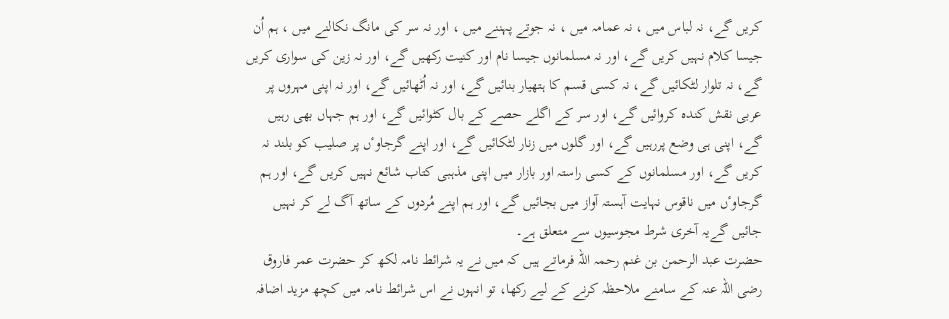کریں گے، نہ لباس میں ، نہ عمامہ میں ، نہ جوتے پہننے میں ، اور نہ سر کی مانگ نکالنے میں ، ہم اُن جیسا کلام نہیں کریں گے، اور نہ مسلمانوں جیسا نام اور کنیت رکھیں گے، اور نہ زین کی سواری کریں گے، نہ تلوار لٹکائیں گے، نہ کسی قسم کا ہتھیار بنائیں گے، اور نہ اُٹھائیں گے، اور نہ اپنی مہروں پر عربی نقش کندہ کروائیں گے، اور سر کے اگلے حصے کے بال کٹوائیں گے، اور ہم جہاں بھی رہیں گے، اپنی ہی وضع پررہیں گے، اور گلوں میں زنار لٹکائیں گے، اور اپنے گرجاوٴں پر صلیب کو بلند نہ کریں گے، اور مسلمانوں کے کسی راستہ اور بازار میں اپنی مذہبی کتاب شائع نہیں کریں گے، اور ہم گرجاوٴں میں ناقوس نہایت آہستہ آواز میں بجائیں گے، اور ہم اپنے مُردوں کے ساتھ آگ لے کر نہیں جائیں گےیہ آخری شرط مجوسیوں سے متعلق ہے۔
حضرت عبد الرحمن بن غنم رحمہ اللہ فرماتے ہیں کہ میں نے یہ شرائط نامہ لکھ کر حضرت عمر فاروق رضی اللہ عنہ کے سامنے ملاحظہ کرنے کے لیے رکھا، تو انہوں نے اس شرائط نامہ میں کچھ مزید اضافہ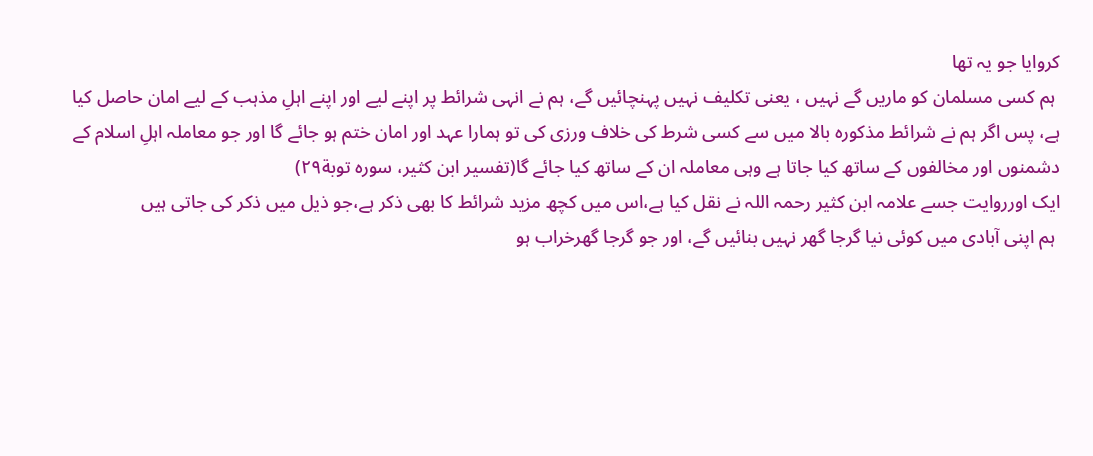کروایا جو یہ تھا
 ہم کسی مسلمان کو ماریں گے نہیں ، یعنی تکلیف نہیں پہنچائیں گے، ہم نے انہی شرائط پر اپنے لیے اور اپنے اہلِ مذہب کے لیے امان حاصل کیا ہے، پس اگر ہم نے شرائط مذکورہ بالا میں سے کسی شرط کی خلاف ورزی کی تو ہمارا عہد اور امان ختم ہو جائے گا اور جو معاملہ اہلِ اسلام کے دشمنوں اور مخالفوں کے ساتھ کیا جاتا ہے وہی معاملہ ان کے ساتھ کیا جائے گا(تفسیر ابن کثیر، سورہ توبة۲۹)
ایک اورروایت جسے علامہ ابن کثیر رحمہ اللہ نے نقل کیا ہے،اس میں کچھ مزید شرائط کا بھی ذکر ہے،جو ذیل میں ذکر کی جاتی ہیں
 ہم اپنی آبادی میں کوئی نیا گرجا گھر نہیں بنائیں گے، اور جو گرجا گھرخراب ہو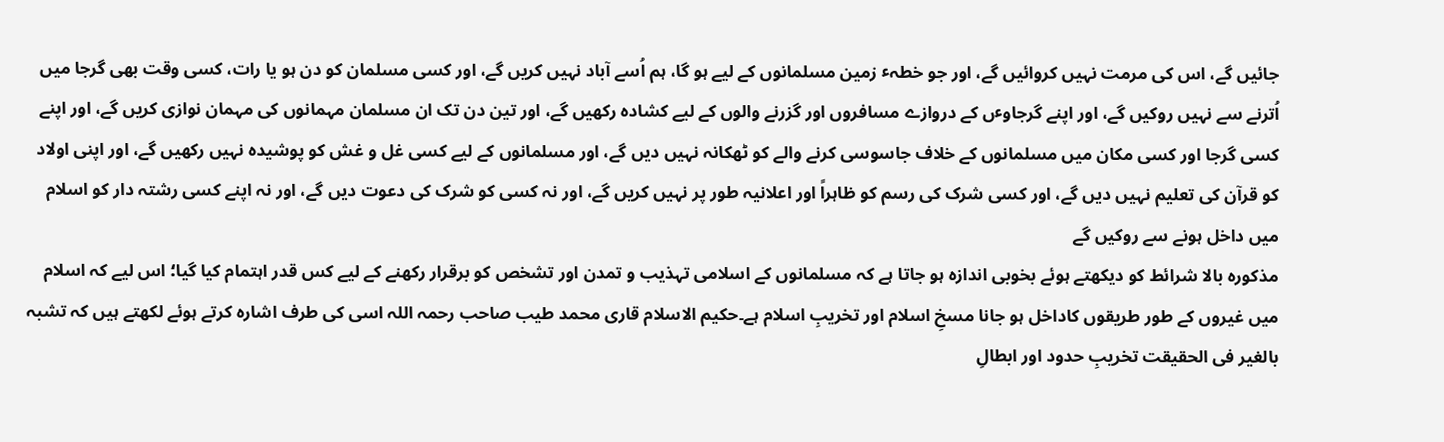جائیں گے، اس کی مرمت نہیں کروائیں گے، اور جو خطہٴ زمین مسلمانوں کے لیے ہو گا، ہم اُسے آباد نہیں کریں گے، اور کسی مسلمان کو دن ہو یا رات، کسی وقت بھی گرجا میں اُترنے سے نہیں روکیں گے، اور اپنے گرجاوٴں کے دروازے مسافروں اور گزرنے والوں کے لیے کشادہ رکھیں گے، اور تین دن تک ان مسلمان مہمانوں کی مہمان نوازی کریں گے، اور اپنے کسی گرجا اور کسی مکان میں مسلمانوں کے خلاف جاسوسی کرنے والے کو ٹھکانہ نہیں دیں گے، اور مسلمانوں کے لیے کسی غل و غش کو پوشیدہ نہیں رکھیں گے، اور اپنی اولاد کو قرآن کی تعلیم نہیں دیں گے، اور کسی شرک کی رسم کو ظاہراً اور اعلانیہ طور پر نہیں کریں گے، اور نہ کسی کو شرک کی دعوت دیں گے، اور نہ اپنے کسی رشتہ دار کو اسلام میں داخل ہونے سے روکیں گے
مذکورہ بالا شرائط کو دیکھتے ہوئے بخوبی اندازہ ہو جاتا ہے کہ مسلمانوں کے اسلامی تہذیب و تمدن اور تشخص کو برقرار رکھنے کے لیے کس قدر اہتمام کیا گیا؛ اس لیے کہ اسلام میں غیروں کے طور طریقوں کاداخل ہو جانا مسخِ اسلام اور تخریبِ اسلام ہے۔حکیم الاسلام قاری محمد طیب صاحب رحمہ اللہ اسی کی طرف اشارہ کرتے ہوئے لکھتے ہیں کہ تشبہ بالغیر فی الحقیقت تخریبِ حدود اور ابطالِ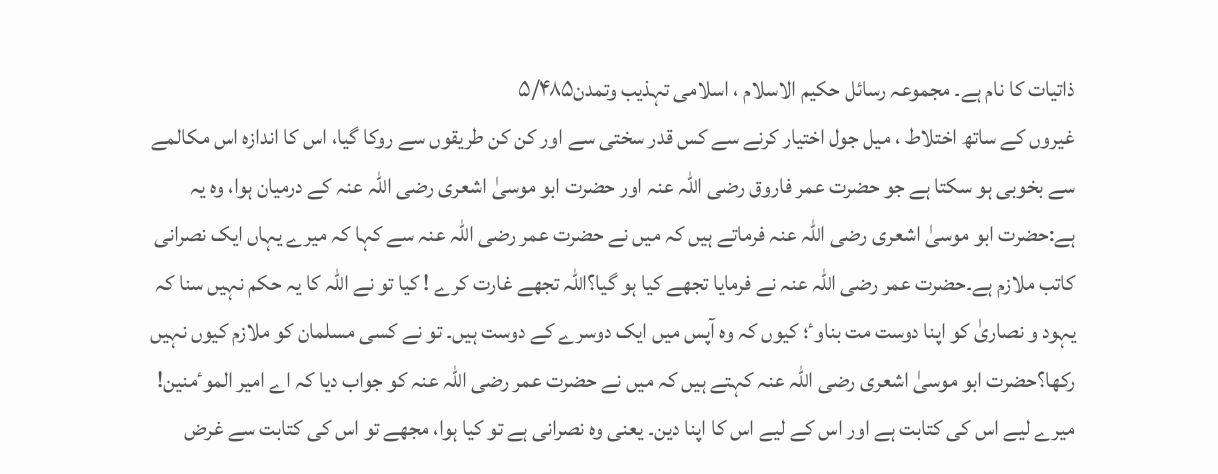ذاتیات کا نام ہے۔ مجموعہ رسائل حکیم الاسلام ، اسلامی تہذیب وتمدن۵/۴۸۵
غیروں کے ساتھ اختلاط ، میل جول اختیار کرنے سے کس قدر سختی سے اور کن کن طریقوں سے روکا گیا، اس کا اندازہ اس مکالمے سے بخوبی ہو سکتا ہے جو حضرت عمر فاروق رضی اللہ عنہ اور حضرت ابو موسیٰ اشعری رضی اللہ عنہ کے درمیان ہوا، وہ یہ ہے:حضرت ابو موسیٰ اشعری رضی اللہ عنہ فرماتے ہیں کہ میں نے حضرت عمر رضی اللہ عنہ سے کہا کہ میرے یہاں ایک نصرانی کاتب ملازم ہے۔حضرت عمر رضی اللہ عنہ نے فرمایا تجھے کیا ہو گیا؟اللہ تجھے غارت کرے ! کیا تو نے اللہ کا یہ حکم نہیں سنا کہ یہود و نصاریٰ کو اپنا دوست مت بناوٴ؛ کیوں کہ وہ آپس میں ایک دوسرے کے دوست ہیں۔ تو نے کسی مسلمان کو ملازم کیوں نہیں رکھا؟حضرت ابو موسیٰ اشعری رضی اللہ عنہ کہتے ہیں کہ میں نے حضرت عمر رضی اللہ عنہ کو جواب دیا کہ اے امیر الموٴمنین! میرے لیے اس کی کتابت ہے اور اس کے لیے اس کا اپنا دین۔ یعنی وہ نصرانی ہے تو کیا ہوا، مجھے تو اس کی کتابت سے غرض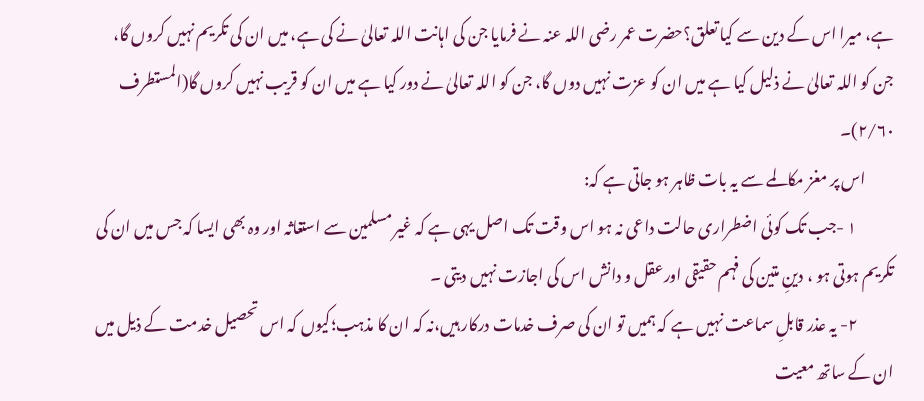ہے، میرا اس کے دین سے کیا تعلق؟حضرت عمر رضی اللہ عنہ نے فرمایا جن کی اہانت اللہ تعالیٰ نے کی ہے، میں ان کی تکریم نہیں کروں گا، جن کو اللہ تعالیٰ نے ذلیل کیا ہے میں ان کو عزت نہیں دوں گا، جن کو اللہ تعالیٰ نے دور کیا ہے میں ان کو قریب نہیں کروں گا(المستطرف ۲/۶۰)۔
         اس پر مغز مکالمے سے یہ بات ظاہر ہو جاتی ہے کہ:
            ۱ -جب تک کوئی اضطراری حالت داعی نہ ہو اس وقت تک اصل یہی ہے کہ غیر مسلمین سے استغاثہ اور وہ بھی ایسا کہ جس میں ان کی تکریم ہوتی ہو ، دینِ متین کی فہم حقیقی اورعقل و دانش اس کی اجازت نہیں دیتی ۔
            ۲- یہ عذر قابلِ سماعت نہیں ہے کہ ہمیں تو ان کی صرف خدمات درکار ہیں،نہ کہ ان کا مذہب؛کیوں کہ اس تحصیل خدمت کے ذیل میں ان کے ساتھ معیت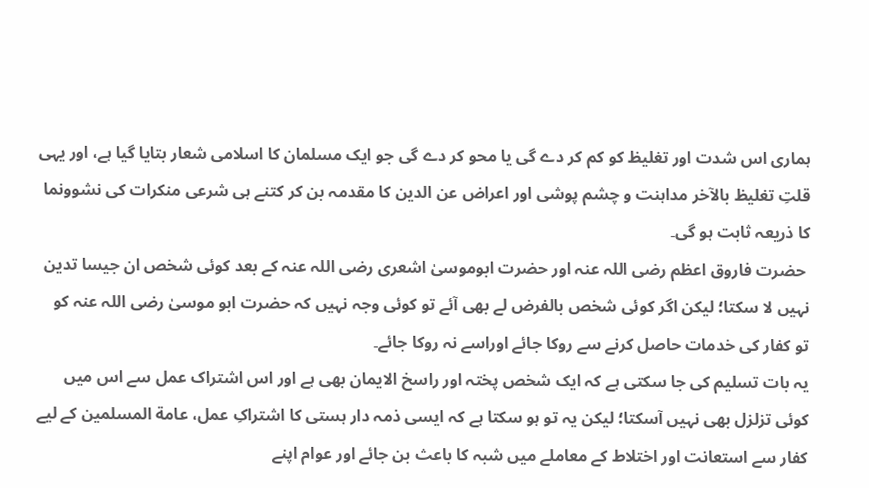ہماری اس شدت اور تغلیظ کو کم کر دے گی یا محو کر دے گی جو ایک مسلمان کا اسلامی شعار بتایا گیا ہے، اور یہی قلتِ تغلیظ بالآخر مداہنت و چشم پوشی اور اعراض عن الدین کا مقدمہ بن کر کتنے ہی شرعی منکرات کی نشوونما کا ذریعہ ثابت ہو گی۔
 حضرت فاروق اعظم رضی اللہ عنہ اور حضرت ابوموسیٰ اشعری رضی اللہ عنہ کے بعد کوئی شخص ان جیسا تدین نہیں لا سکتا؛ لیکن اگر کوئی شخص بالفرض لے بھی آئے تو کوئی وجہ نہیں کہ حضرت ابو موسیٰ رضی اللہ عنہ کو تو کفار کی خدمات حاصل کرنے سے روکا جائے اوراسے نہ روکا جائے۔
یہ بات تسلیم کی جا سکتی ہے کہ ایک شخص پختہ اور راسخ الایمان بھی ہے اور اس اشتراک عمل سے اس میں کوئی تزلزل بھی نہیں آسکتا؛ لیکن یہ تو ہو سکتا ہے کہ ایسی ذمہ دار ہستی کا اشتراکِ عمل، عامة المسلمین کے لیے کفار سے استعانت اور اختلاط کے معاملے میں شبہ کا باعث بن جائے اور عوام اپنے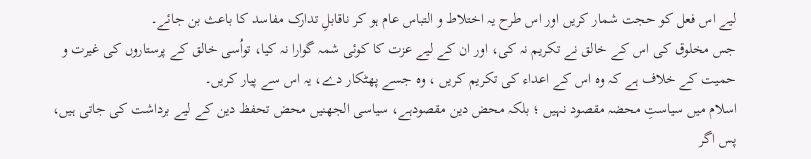لیے اس فعل کو حجت شمار کریں اور اس طرح یہ اختلاط و التباس عام ہو کر ناقابلِ تدارک مفاسد کا باعث بن جائے۔
جس مخلوق کی اس کے خالق نے تکریم نہ کی، اور ان کے لیے عزت کا کوئی شمہ گوارا نہ کیا، تواُسی خالق کے پرستاروں کی غیرت و حمیت کے خلاف ہے کہ وہ اس کے اعداء کی تکریم کریں ، وہ جسے پھٹکار دے، یہ اس سے پیار کریں۔
اسلام میں سیاستِ محضہ مقصود نہیں ؛ بلکہ محض دین مقصودہے، سیاسی الجھنیں محض تحفظ دین کے لیے برداشت کی جاتی ہیں، پس اگر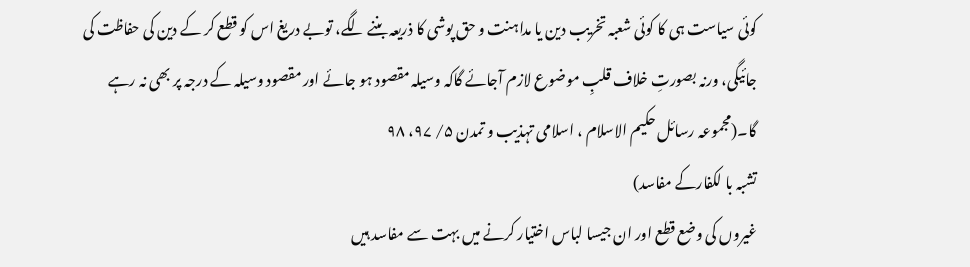کوئی سیاست ہی کا کوئی شعبہ تخریب دین یا مداہنت و حق پوشی کا ذریعہ بننے لگے، توبے دریغ اس کو قطع کر کے دین کی حفاظت کی جائیگی، ورنہ بصورتِ خلاف قلبِ موضوع لازم آجائے گاکہ وسیلہ مقصود ہو جائے اور مقصود وسیلہ کے درجہ پر بھی نہ رہے گا۔(مجموعہ رسائل حکیم الاسلام ، اسلامی تہذیب و تمدن ۵/ ۹۷، ۹۸
تشبہ با لکفارکے مفاسد)
غیروں کی وضع قطع اور ان جیسا لباس اختیار کرنے میں بہت سے مفاسد ہیں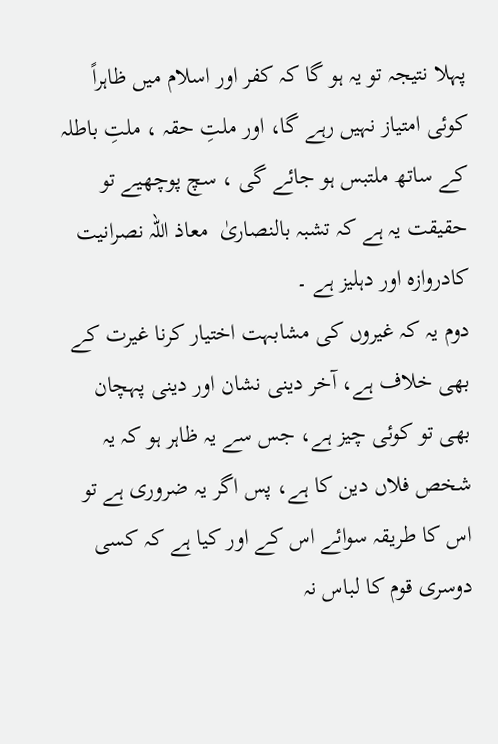پہلا نتیجہ تو یہ ہو گا کہ کفر اور اسلام میں ظاہراً کوئی امتیاز نہیں رہے گا، اور ملتِ حقہ ، ملتِ باطلہ کے ساتھ ملتبس ہو جائے گی ، سچ پوچھیے تو حقیقت یہ ہے کہ تشبہ بالنصاریٰ  معاذ اللہ نصرانیت کادروازہ اور دہلیز ہے ۔
دوم یہ کہ غیروں کی مشابہت اختیار کرنا غیرت کے بھی خلاف ہے، آخر دینی نشان اور دینی پہچان بھی تو کوئی چیز ہے، جس سے یہ ظاہر ہو کہ یہ شخص فلاں دین کا ہے، پس اگر یہ ضروری ہے تو اس کا طریقہ سوائے اس کے اور کیا ہے کہ کسی دوسری قوم کا لباس نہ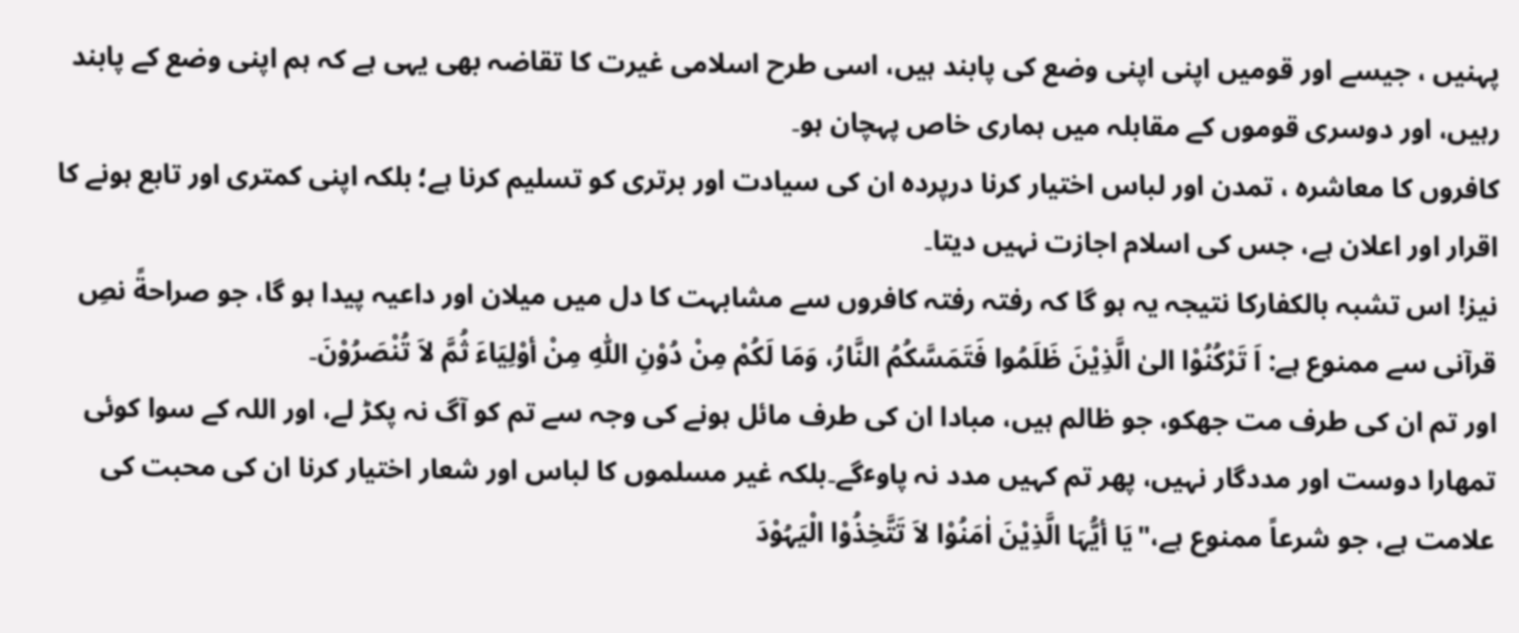پہنیں ، جیسے اور قومیں اپنی اپنی وضع کی پابند ہیں، اسی طرح اسلامی غیرت کا تقاضہ بھی یہی ہے کہ ہم اپنی وضع کے پابند رہیں، اور دوسری قوموں کے مقابلہ میں ہماری خاص پہچان ہو۔
کافروں کا معاشرہ ، تمدن اور لباس اختیار کرنا درپردہ ان کی سیادت اور برتری کو تسلیم کرنا ہے؛ بلکہ اپنی کمتری اور تابع ہونے کا اقرار اور اعلان ہے، جس کی اسلام اجازت نہیں دیتا۔
نیز! اس تشبہ بالکفارکا نتیجہ یہ ہو گا کہ رفتہ رفتہ کافروں سے مشابہت کا دل میں میلان اور داعیہ پیدا ہو گا، جو صراحةً نصِ قرآنی سے ممنوع ہے: اَ تَرْکُنُوْا الیٰ الَّذِیْنَ ظَلَمُوا فَتَمَسَّکُمُ النَّارُ، وَمَا لَکُمْ مِنْ دُوْنِ اللّٰہِ مِنْ أوْلِیَاءَ ثُمَّ لاَ تُنْصَرُوْنَ۔
اور تم ان کی طرف مت جھکو، جو ظالم ہیں، مبادا ان کی طرف مائل ہونے کی وجہ سے تم کو آگ نہ پکڑ لے، اور اللہ کے سوا کوئی تمھارا دوست اور مددگار نہیں، پھر تم کہیں مدد نہ پاوٴگے۔بلکہ غیر مسلموں کا لباس اور شعار اختیار کرنا ان کی محبت کی علامت ہے، جو شرعاً ممنوع ہے،"یَا أیُّہَا الَّذِیْنَ اٰمَنُوْا لاَ تَتَّخِذُوْا الْیَہُوْدَ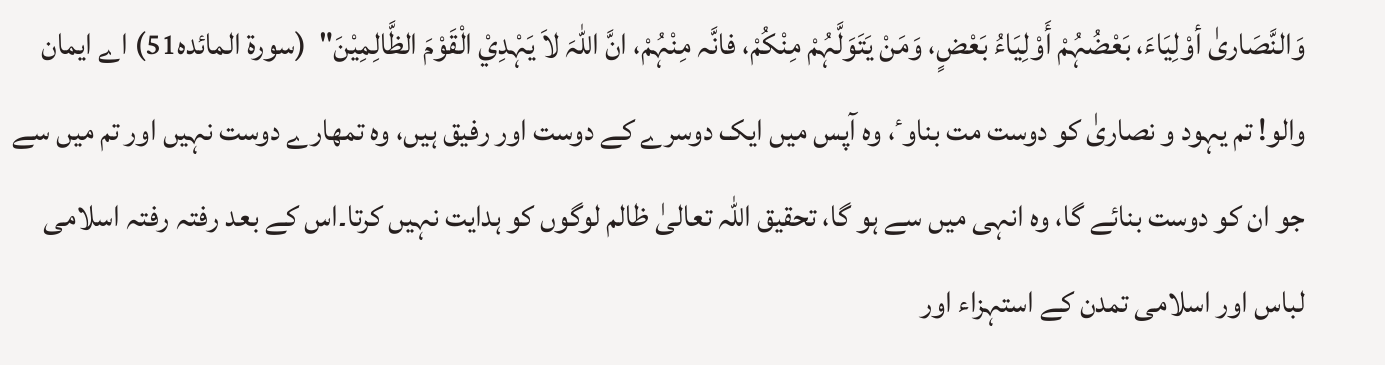وَالنَّصَاریٰ أوْلِیَاءَ، بَعْضُہُمْ أَوْلِیَاءُ بَعْضٍ، وَمَنْ یَتَوَلَّہُمْ مِنْکُمْ، فانَّہ مِنْہُمْ، انَّ اللّٰہَ لاَ یَہْدِيْ الْقَوْمَ الظَّالِمِیْنَ"  (سورۃ المائدہ51) اے ایمان والو! تم یہود و نصاریٰ کو دوست مت بناوٴ، وہ آپس میں ایک دوسرے کے دوست اور رفیق ہیں، وہ تمھارے دوست نہیں اور تم میں سے جو ان کو دوست بنائے گا، وہ انہی میں سے ہو گا، تحقیق اللہ تعالیٰ ظالم لوگوں کو ہدایت نہیں کرتا۔اس کے بعد رفتہ رفتہ اسلامی لباس اور اسلامی تمدن کے استہزاء اور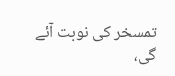تمسخر کی نوبت آئے گی،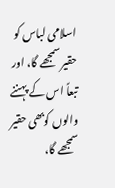اسلامی لباس کو حقیر سمجھے گا، اور تبعاً اس کے پہننے والوں کوبھی حقیر سمجھے گا،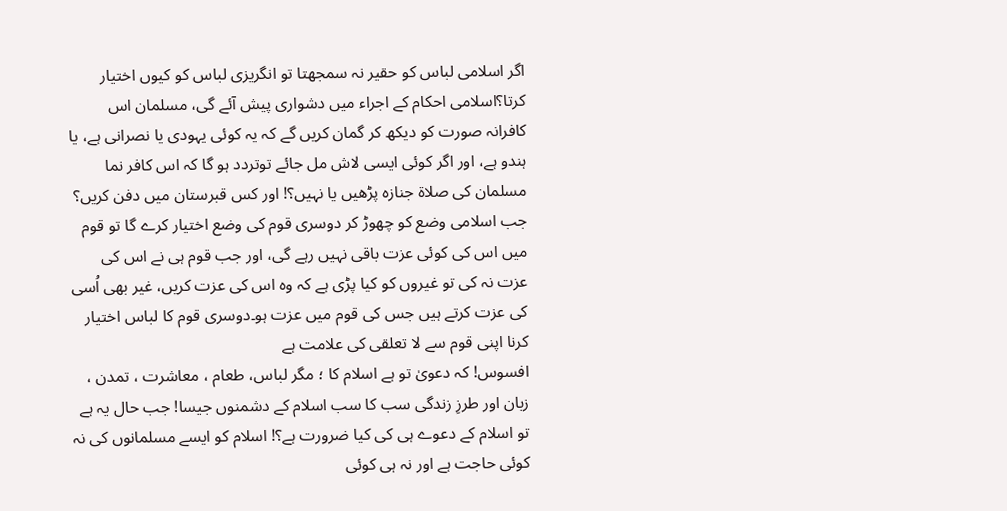اگر اسلامی لباس کو حقیر نہ سمجھتا تو انگریزی لباس کو کیوں اختیار کرتا؟اسلامی احکام کے اجراء میں دشواری پیش آئے گی، مسلمان اس کافرانہ صورت کو دیکھ کر گمان کریں گے کہ یہ کوئی یہودی یا نصرانی ہے، یا ہندو ہے، اور اگر کوئی ایسی لاش مل جائے توتردد ہو گا کہ اس کافر نما مسلمان کی صلاۃ جنازہ پڑھیں یا نہیں؟! اور کس قبرستان میں دفن کریں؟
جب اسلامی وضع کو چھوڑ کر دوسری قوم کی وضع اختیار کرے گا تو قوم میں اس کی کوئی عزت باقی نہیں رہے گی، اور جب قوم ہی نے اس کی عزت نہ کی تو غیروں کو کیا پڑی ہے کہ وہ اس کی عزت کریں، غیر بھی اُسی کی عزت کرتے ہیں جس کی قوم میں عزت ہو۔دوسری قوم کا لباس اختیار کرنا اپنی قوم سے لا تعلقی کی علامت ہے
افسوس! کہ دعویٰ تو ہے اسلام کا ؛ مگر لباس، طعام ، معاشرت ، تمدن ، زبان اور طرزِ زندگی سب کا سب اسلام کے دشمنوں جیسا! جب حال یہ ہے تو اسلام کے دعوے ہی کی کیا ضرورت ہے؟! اسلام کو ایسے مسلمانوں کی نہ کوئی حاجت ہے اور نہ ہی کوئی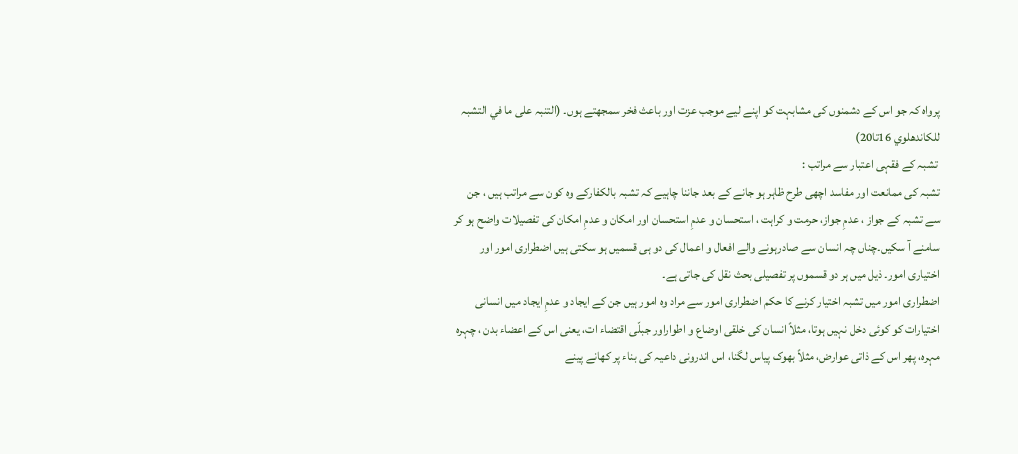پرواہ کہ جو اس کے دشمنوں کی مشابہت کو اپنے لیے موجب عزت اور باعث فخر سمجھتے ہوں۔ (التنبہ علی ما في التشبہ للکاندھلوي 16تا20)
 تشبہ کے فقہی اعتبار سے مراتب :
تشبہ کی ممانعت اور مفاسد اچھی طرح ظاہر ہو جانے کے بعد جاننا چاہیے کہ تشبہ بالکفارکے وہ کون سے مراتب ہیں ، جن سے تشبہ کے جواز ، عدمِ جواز، حرمت و کراہت ، استحسان و عدمِ استحسان اور امکان و عدمِ امکان کی تفصیلات واضح ہو کر سامنے آ سکیں۔چناں چہ انسان سے صادرہونے والے افعال و اعمال کی دو ہی قسمیں ہو سکتی ہیں اضطراری امور اور اختیاری امور۔ ذیل میں ہر دو قسموں پر تفصیلی بحث نقل کی جاتی ہے۔
اضطراری امور میں تشبہ اختیار کرنے کا حکم اضطراری امور سے مراد وہ امور ہیں جن کے ایجاد و عدمِ ایجاد میں انسانی اختیارات کو کوئی دخل نہیں ہوتا، مثلاً انسان کی خلقی اوضاع و اطواراور جبلّی اقتضاء ات، یعنی اس کے اعضاء بدن ، چہرہ مہرہ، پھر اس کے ذاتی عوارض، مثلاً بھوک پیاس لگنا، اس اندرونی داعیہ کی بناء پر کھانے پینے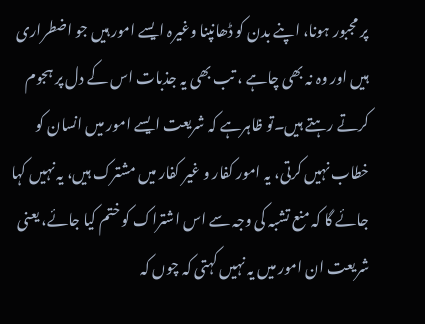پر مجبور ہونا، اپنے بدن کو ڈھانپنا وغیرہ ایسے امور ہیں جو اضطراری ہیں اور وہ نہ بھی چاہے ، تب بھی یہ جذبات اس کے دل پر ہجوم کرتے رہتے ہیں۔تو ظاہرہے کہ شریعت ایسے امور میں انسان کو خطاب نہیں کرتی، یہ امور کفار و غیر کفار میں مشترک ہیں، یہ نہیں کہا جائے گا کہ منع تشبہ کی وجہ سے اس اشتراک کو ختم کیا جائے، یعنی شریعت ان امور میں یہ نہیں کہتی کہ چوں کہ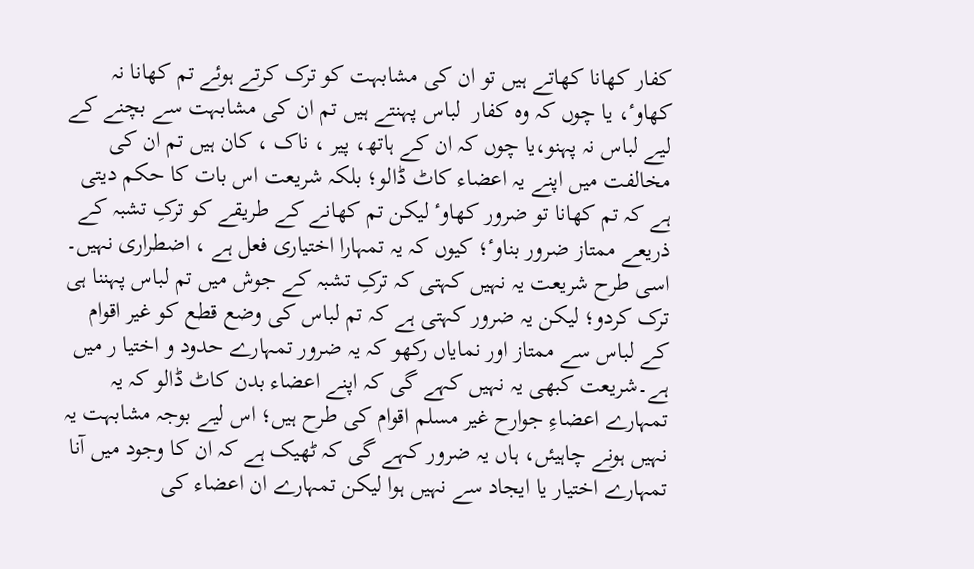کفار کھانا کھاتے ہیں تو ان کی مشابہت کو ترک کرتے ہوئے تم کھانا نہ کھاوٴ، یا چوں کہ وہ کفار  لباس پہنتے ہیں تم ان کی مشابہت سے بچنے کے لیے لباس نہ پہنو،یا چوں کہ ان کے ہاتھ، پیر ، ناک ، کان ہیں تم ان کی مخالفت میں اپنے یہ اعضاء کاٹ ڈالو؛ بلکہ شریعت اس بات کا حکم دیتی ہے کہ تم کھانا تو ضرور کھاوٴ لیکن تم کھانے کے طریقے کو ترکِ تشبہ کے ذریعے ممتاز ضرور بناوٴ؛ کیوں کہ یہ تمہارا اختیاری فعل ہے ، اضطراری نہیں۔ اسی طرح شریعت یہ نہیں کہتی کہ ترکِ تشبہ کے جوش میں تم لباس پہننا ہی ترک کردو؛ لیکن یہ ضرور کہتی ہے کہ تم لباس کی وضع قطع کو غیر اقوام کے لباس سے ممتاز اور نمایاں رکھو کہ یہ ضرور تمہارے حدود و اختیا ر میں ہے۔شریعت کبھی یہ نہیں کہے گی کہ اپنے اعضاء بدن کاٹ ڈالو کہ یہ تمہارے اعضاءِ جوارح غیر مسلم اقوام کی طرح ہیں؛ اس لیے بوجہ مشابہت یہ نہیں ہونے چاہیئں، ہاں یہ ضرور کہے گی کہ ٹھیک ہے کہ ان کا وجود میں آنا تمہارے اختیار یا ایجاد سے نہیں ہوا لیکن تمہارے ان اعضاء کی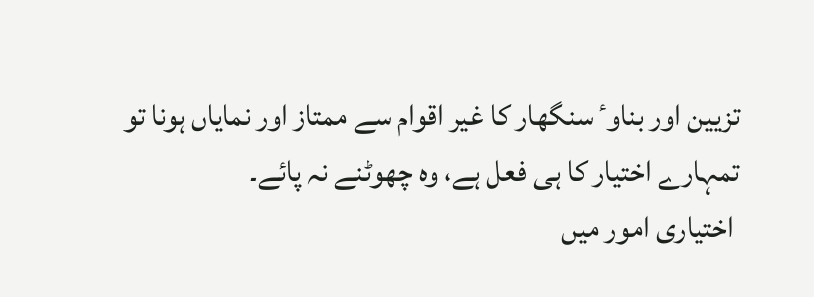تزیین اور بناوٴ سنگھار کا غیر اقوام سے ممتاز اور نمایاں ہونا تو تمہارے اختیار کا ہی فعل ہے، وہ چھوٹنے نہ پائے۔
 اختیاری امور میں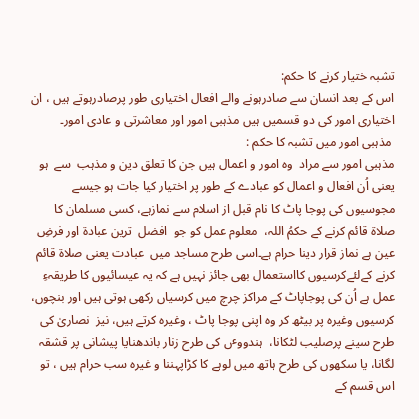تشبہ ختیار کرنے کا حکم:
اس کے بعد انسان سے صادرہونے والے افعال اختیاری طور پرصادرہوتے ہیں ، ان اختیاری امور کی دو قسمیں ہیں مذہبی امور اور معاشرتی و عادی امور۔
 مذہبی امور میں تشبہ کا حکم :
مذہبی امور سے مراد  وہ امور و اعمال ہیں جن کا تعلق دین و مذہب  سے  ہو یعنی اُن افعال و اعمال کو عبادے کے طور پر اختیار کیا جات ہو جیسے مجوسیوں کی پوجا پاٹ کا نام قبل از اسلام سے نمازہے، کسی مسلمان کا  صلاۃ قائم کرنے کے حکمُ اللہ،  معلوم عمل کو جو  افضل  ترین عبادۃ اور فرضِ عین ہے نماز قرار دینا حرام ہے۔اسی طرح مساجد میں  عبادت یعنی صلاۃ قائم کرنے کےلئےکرسیوں کااستعمال بھی جائز نہیں ہے کہ یہ عیسائیوں کا طریقہءِ عمل ہے اُن کی پوجاپاٹ کے مراکز چرچ میں کرسیاں رکھی ہوتی ہیں اور بنچوں، کرسیوں وغیرہ پر بیٹھ کر وہ اپنی پوجا پاٹ ، وغیرہ کرتے ہیں، نیز  نصاریٰ کی طرح سینے پرصلیب لٹکانا،  ہندووٴں کی طرح زنار باندھنایا پیشانی پر قشقہ لگانا، یا سکھوں کی طرح ہاتھ میں لوہے کا کڑاپہننا و غیرہ سب حرام ہیں ، تو اس قسم کے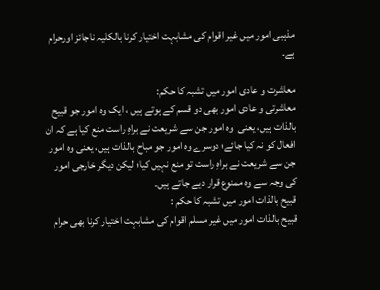مذہبی امور میں غیر اقوام کی مشابہت اختیار کرنا بالکلیہ ناجائز اورحرام ہے۔

معاشرت و عادی امور میں تشبہ کا حکم:
معاشرتی و عادی امور بھی دو قسم کے ہوتے ہیں ، ایک وہ امور جو قبیح بالذات ہیں، یعنی  وہ امور جن سے شریعت نے براہِ راست منع کیا ہے کہ ان افعال کو نہ کیا جائے؛ دوسرے وہ امور جو مباح بالذات ہیں، یعنی وہ امور جن سے شریعت نے براہِ راست تو منع نہیں کیا؛ لیکن دیگر خارجی امور کی وجہ سے وہ ممنوع قرار دیے جاتے ہیں۔
قبیح بالذات امور میں تشبہ کا حکم :
قبیح بالذات امور میں غیر مسلم اقوام کی مشابہت اختیار کرنا بھی حرام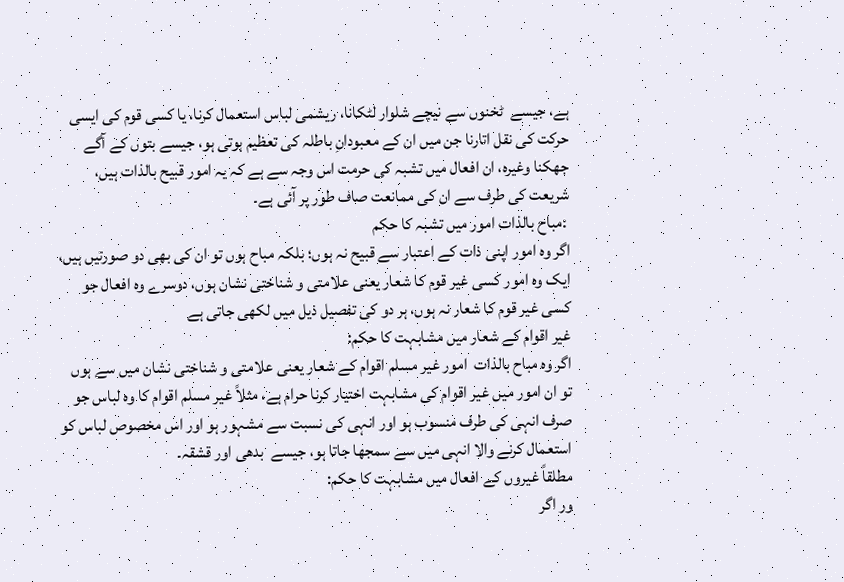ہے، جیسے  ٹخنوں سے نیچے شلوار لٹکانا، ریشمی لباس استعمال کرنا، یا کسی قوم کی ایسی حرکت کی نقل اتارنا جن میں ان کے معبودانِ باطلہ کی تعظیم ہوتی ہو، جیسے بتوں کے آگے جھکنا وغیرہ، ان افعال میں تشبہ کی حرمت اس وجہ سے ہے کہ یہ امور قبیح بالذات ہیں، شریعت کی طرف سے ان کی ممانعت صاف طور پر آئی ہے۔
 :مباح بالذات امور میں تشبہ کا حکم
اگر وہ امور اپنی ذات کے اعتبار سے قبیح نہ ہوں؛ بلکہ مباح ہوں تو ان کی بھی دو صورتیں ہیں، ایک وہ امور کسی غیر قوم کا شعار یعنی علامتی و شناختی نشان ہوں، دوسرے وہ افعال جو کسی غیر قوم کا شعار نہ ہوں، ہر دو کی تفصیل ذیل میں لکھی جاتی ہے
غیر اقوام کے شعار میں مشابہت کا حکم:
اگر وہ مباح بالذات  امور غیر مسلم اقوام کے شعار یعنی علامتی و شناختی نشان میں سے ہوں تو ان امور میں غیر اقوام کی مشابہت اختیار کرنا حرام ہے، مثلاً غیر مسلم اقوام کا وہ لباس جو صرف انہی کی طرف منسوب ہو اور انہی کی نسبت سے مشہور ہو اور اس مخصوص لباس کو استعمال کرنے والا انہی میں سے سمجھا جاتا ہو، جیسے  بدھی اور قشقہ۔
مطلقاً غیروں کے افعال میں مشابہت کا حکم:
ور اگر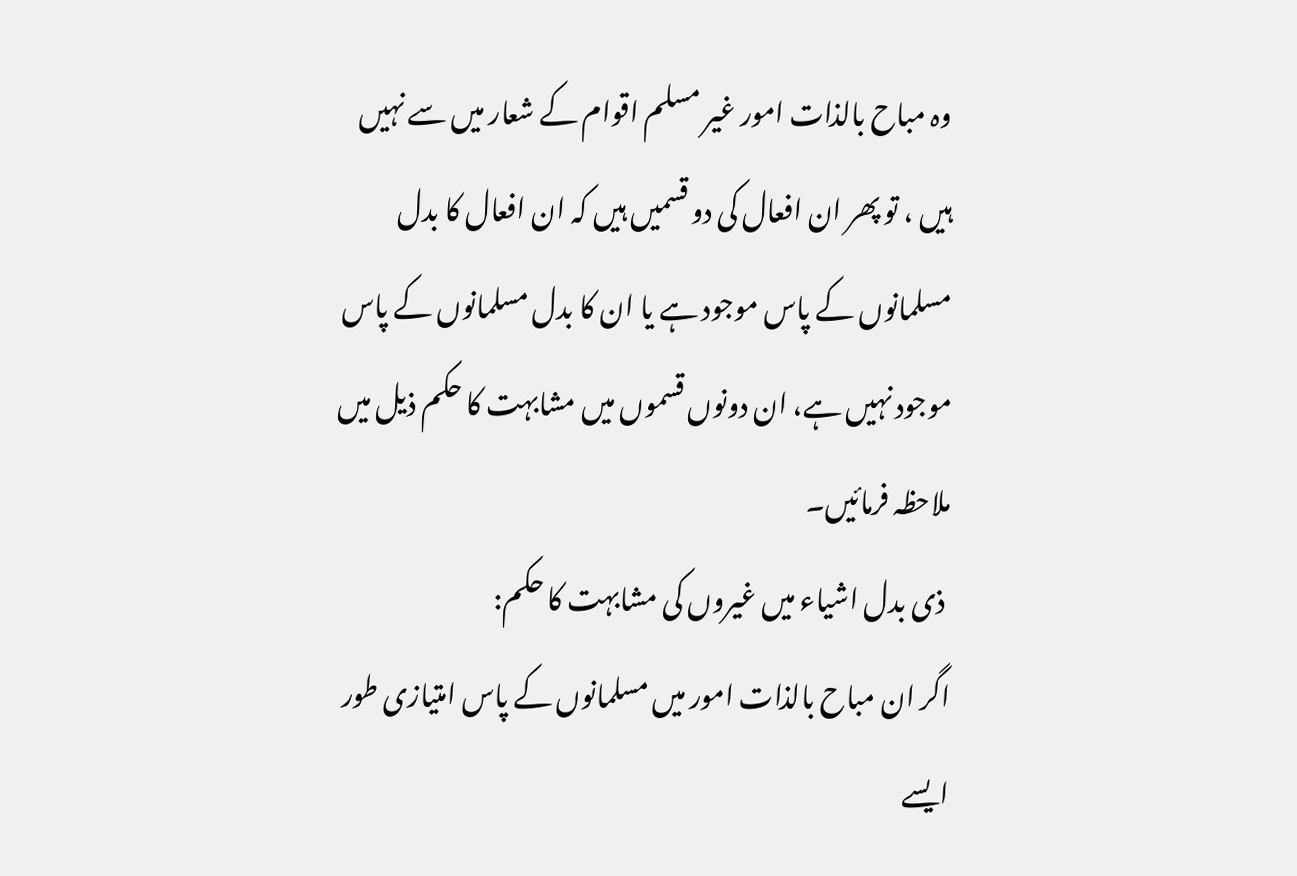وہ مباح بالذات امور غیر مسلم اقوام کے شعار میں سے نہیں ہیں ، تو پھر ان افعال کی دو قسمیں ہیں کہ ان افعال کا بدل مسلمانوں کے پاس موجود ہے یا ان کا بدل مسلمانوں کے پاس موجود نہیں ہے، ان دونوں قسموں میں مشابہت کا حکم ذیل میں ملاحظہ فرمائیں۔
 ذی بدل اشیاء میں غیروں کی مشابہت کا حکم:
اگر ان مباح بالذات امور میں مسلمانوں کے پاس امتیازی طور ایسے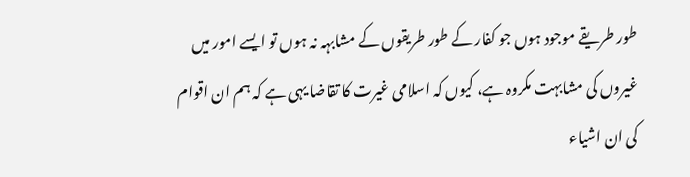طور طریقے موجود ہوں جو کفار کے طور طریقوں کے مشابہہ نہ ہوں تو ایسے امور میں غیروں کی مشابہت مکروہ ہے، کیوں کہ اسلامی غیرت کا تقاضا یہی ہے کہ ہم ان اقوام کی ان اشیاء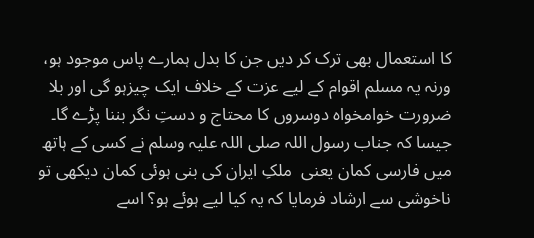کا استعمال بھی ترک کر دیں جن کا بدل ہمارے پاس موجود ہو، ورنہ یہ مسلم اقوام کے لیے عزت کے خلاف ایک چیزہو گی اور بلا ضرورت خوامخواہ دوسروں کا محتاج و دستِ نگر بننا پڑے گا۔
جیسا کہ جناب رسول اللہ صلی اللہ علیہ وسلم نے کسی کے ہاتھ میں فارسی کمان یعنی  ملکِ ایران کی بنی ہوئی کمان دیکھی تو ناخوشی سے ارشاد فرمایا کہ یہ کیا لیے ہوئے ہو؟ اسے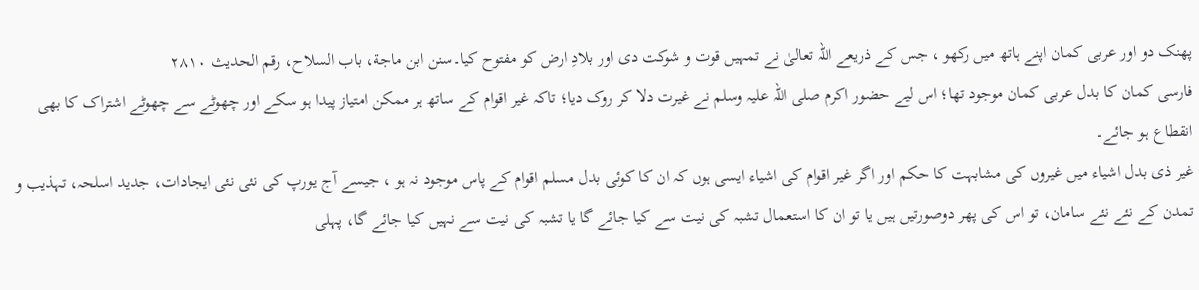پھنک دو اور عربی کمان اپنے ہاتھ میں رکھو ، جس کے ذریعے اللہ تعالیٰ نے تمہیں قوت و شوکت دی اور بلادِ ارض کو مفتوح کیا۔سنن ابن ماجة، باب السلاح، رقم الحدیث ۲۸۱۰
فارسی کمان کا بدل عربی کمان موجود تھا؛ اس لیے حضور اکرم صلی اللہ علیہ وسلم نے غیرت دلا کر روک دیا؛ تاکہ غیر اقوام کے ساتھ ہر ممکن امتیاز پیدا ہو سکے اور چھوٹے سے چھوٹے اشتراک کا بھی انقطاع ہو جائے۔
غیر ذی بدل اشیاء میں غیروں کی مشابہت کا حکم اور اگر غیر اقوام کی اشیاء ایسی ہوں کہ ان کا کوئی بدل مسلم اقوام کے پاس موجود نہ ہو ، جیسے آج یورپ کی نئی نئی ایجادات، جدید اسلحہ، تہذیب و تمدن کے نئے نئے سامان، تو اس کی پھر دوصورتیں ہیں یا تو ان کا استعمال تشبہ کی نیت سے کیا جائے گا یا تشبہ کی نیت سے نہیں کیا جائے گا، پہلی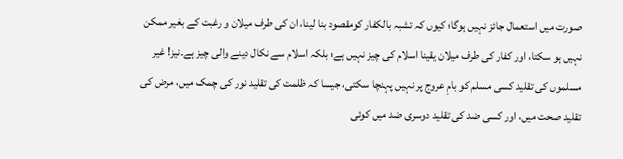صورت میں استعمال جائز نہیں ہوگا؛ کیوں کہ تشبہ بالکفار کومقصود بنا لینا، ان کی طرف میلان و رغبت کے بغیر ممکن نہیں ہو سکتا، اور کفار کی طرف میلان یقینا اسلام کی چیز نہیں ہے؛ بلکہ اسلام سے نکال دینے والی چیز ہے۔نیز! غیر مسلموں کی تقلید کسی مسلم کو بامِ عروج پر نہیں پہنچا سکتی، جیسا کہ ظلمت کی تقلید نور کی چمک میں، مرض کی تقلید صحت میں، اور کسی ضد کی تقلید دوسری ضد میں کوئی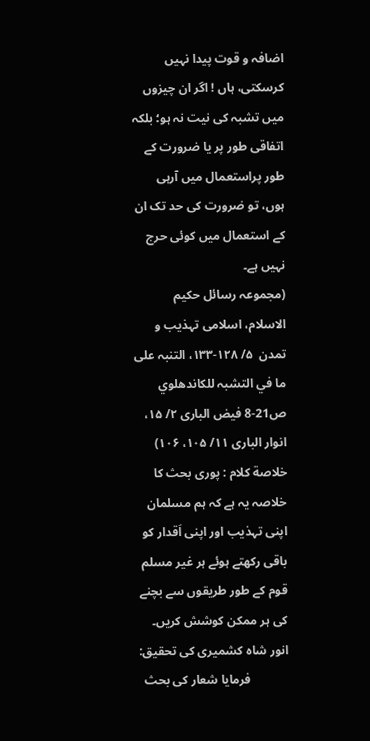اضافہ و قوت پیدا نہیں کرسکتی، ہاں ! اگر ان چیزوں میں تشبہ کی نیت نہ ہو؛ بلکہ اتفاقی طور پر یا ضرورت کے طور پراستعمال میں آرہی ہوں، تو ضرورت کی حد تک ان کے استعمال میں کوئی حرج نہیں ہے۔
(مجموعہ رسائل حکیم الاسلام، اسلامی تہذیب و تمدن  ۵/ ۱۲۸-۱۳۳، التنبہ علی ما في التشبہ للکاندھلوي ص21-8 فیض الباری ۲/ ۱۵، انوار الباری ۱۱/ ۱۰۵، ۱۰۶)
خلاصة کلام : پوری بحث کا خلاصہ یہ ہے کہ ہم مسلمان اپنی تہذیب اور اپنی اَقدار کو باقی رکھتے ہوئے ہر غیر مسلم قوم کے طور طریقوں سے بچنے کی ہر ممکن کوشش کریں۔
انور شاہ کشمیری کی تحقیق:
            فرمایا شعار کی بحث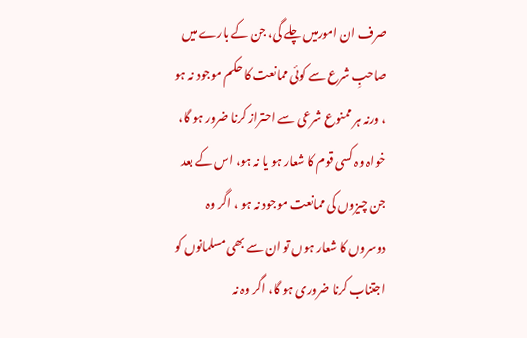صرف ان امورمیں چلے گی، جن کے بارے میں صاحبِ شرع سے کوئی ممانعت کا حکم موجود نہ ہو ، ورنہ ہر ممنوع شرعی سے احتراز کرنا ضرور ہو گا، خواہ وہ کسی قوم کا شعار ہو یا نہ ہو، اس کے بعد جن چیزوں کی ممانعت موجود نہ ہو ، اگر وہ دوسروں کا شعار ہوں تو ان سے بھی مسلمانوں کو اجتناب کرنا ضروری ہو گا، اگر وہ نہ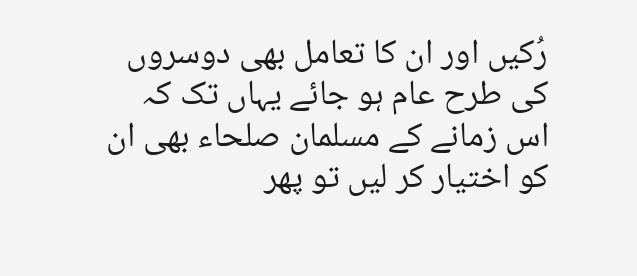رُکیں اور ان کا تعامل بھی دوسروں کی طرح عام ہو جائے یہاں تک کہ اس زمانے کے مسلمان صلحاء بھی ان کو اختیار کر لیں تو پھر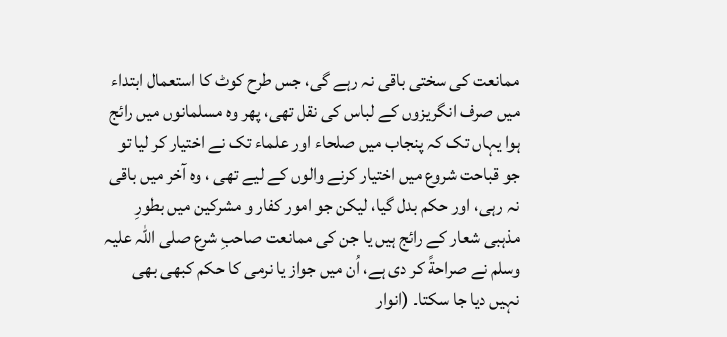ممانعت کی سختی باقی نہ رہے گی، جس طرح کوٹ کا استعمال ابتداء میں صرف انگریزوں کے لباس کی نقل تھی، پھر وہ مسلمانوں میں رائج ہوا یہاں تک کہ پنجاب میں صلحاء اور علماء تک نے اختیار کر لیا تو جو قباحت شروع میں اختیار کرنے والوں کے لیے تھی ، وہ آخر میں باقی نہ رہی، اور حکم بدل گیا، لیکن جو امور کفار و مشرکین میں بطورِ مذہبی شعار کے رائج ہیں یا جن کی ممانعت صاحبِ شرع صلی اللہ علیہ وسلم نے صراحةً کر دی ہے، اُن میں جواز یا نرمی کا حکم کبھی بھی نہیں دیا جا سکتا۔ (انوار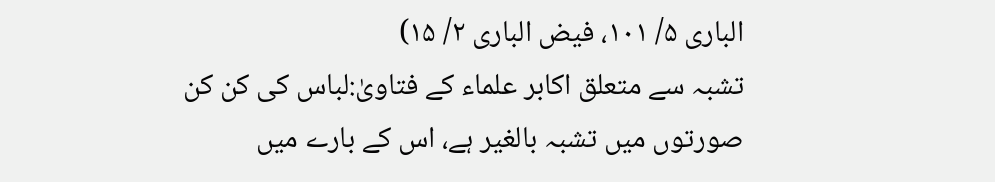الباری ۵/ ۱۰۱، فیض الباری ۲/ ۱۵)
تشبہ سے متعلق اکابر علماء کے فتاویٰ:لباس کی کن کن صورتوں میں تشبہ بالغیر ہے، اس کے بارے میں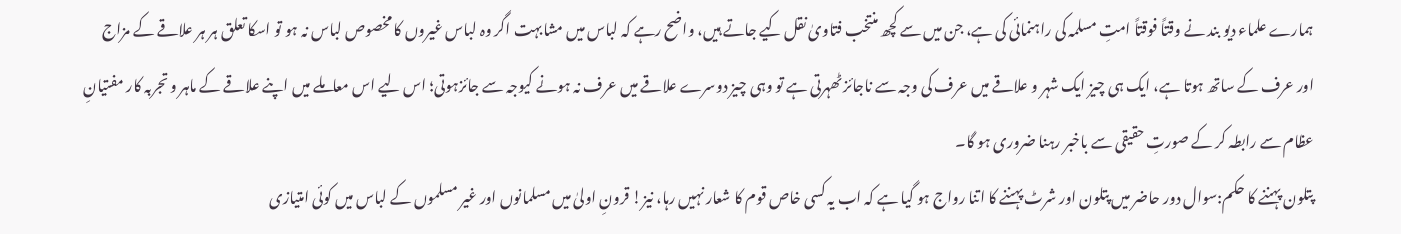ہمارے علماء دیو بند نے وقتاً فوقتاً امتِ مسلمہ کی راہنمائی کی ہے، جن میں سے کچھ منتخب فتاویٰ نقل کیے جاتے ہیں، واضح رہے کہ لباس میں مشابہت اگر وہ لباس غیروں کا مخصوص لباس نہ ہو تو اسکا تعلق ہر ہر علاقے کے مزاج اور عرف کے ساتھ ہوتا ہے، ایک ہی چیز ایک شہر و علاقے میں عرف کی وجہ سے ناجائز ٹھہرتی ہے تو وہی چیز دوسرے علاقے میں عرف نہ ہونے کیوجہ سے جائزہوتی؛ اس لیے اس معاملے میں اپنے علاقے کے ماہر و تجربہ کار مفتیانِ عظام سے رابطہ کر کے صورتِ حقیقی سے باخبر رہنا ضروری ہو گا۔
پتلون پہننے کا حکم:سوال دور حاضر میں پتلون اور شرٹ پہننے کا اتنا رواج ہو گیا ہے کہ اب یہ کسی خاص قوم کا شعار نہیں رہا، نیز! قرونِ اولیٰ میں مسلمانوں اور غیر مسلموں کے لباس میں کوئی امتیازی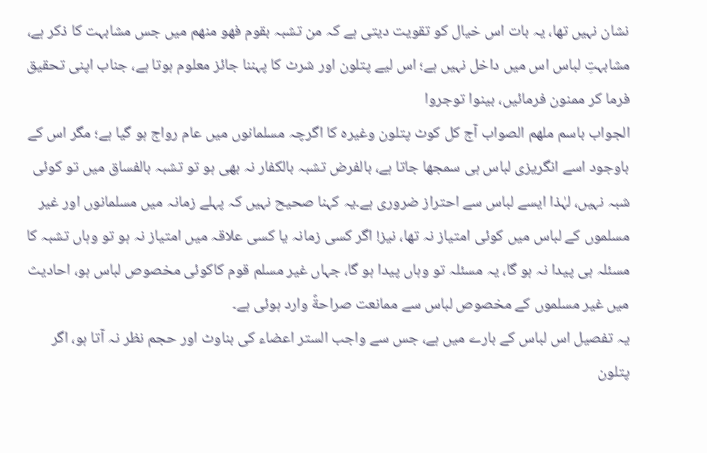نشان نہیں تھا، یہ بات اس خیال کو تقویت دیتی ہے کہ من تشبہ بقوم فھو منھم میں جس مشابہت کا ذکر ہے، مشابہتِ لباس اس میں داخل نہیں ہے؛ اس لیے پتلون اور شرٹ کا پہننا جائز معلوم ہوتا ہے، جناب اپنی تحقیق فرما کر ممنون فرمائیں، بینوا توجروا
الجواب باسم ملھم الصواب آج کل کوٹ پتلون وغیرہ کا اگرچہ مسلمانوں میں عام رواج ہو گیا ہے؛ مگر اس کے باوجود اسے انگریزی لباس ہی سمجھا جاتا ہے، بالفرض تشبہ بالکفار نہ بھی ہو تو تشبہ بالفساق میں تو کوئی شبہ نہیں، لہٰذا ایسے لباس سے احتراز ضروری ہے۔یہ کہنا صحیح نہیں کہ پہلے زمانہ میں مسلمانوں اور غیر مسلموں کے لباس میں کوئی امتیاز نہ تھا، نیز! اگر کسی زمانہ یا کسی علاقہ میں امتیاز نہ ہو تو وہاں تشبہ کا مسئلہ ہی پیدا نہ ہو گا، یہ مسئلہ تو وہاں پیدا ہو گا، جہاں غیر مسلم قوم کاکوئی مخصوص لباس ہو، احادیث میں غیر مسلموں کے مخصوص لباس سے ممانعت صراحةً وارد ہوئی ہے۔
یہ تفصیل اس لباس کے بارے میں ہے، جس سے واجب الستر اعضاء کی بناوٹ اور حجم نظر نہ آتا ہو، اگر پتلون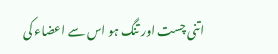اتنی چست اور تنگ ہو اس سے اعضاء کی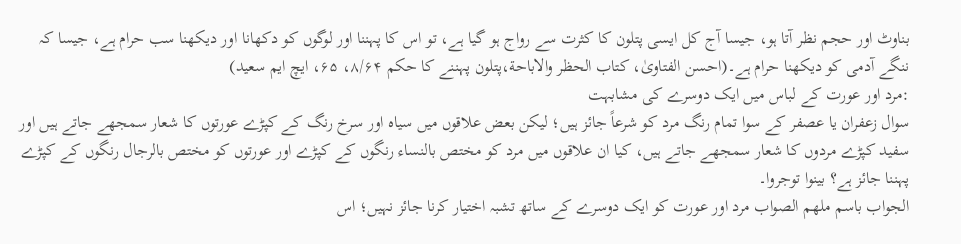بناوٹ اور حجم نظر آتا ہو، جیسا آج کل ایسی پتلون کا کثرت سے رواج ہو گیا ہے، تو اس کا پہننا اور لوگوں کو دکھانا اور دیکھنا سب حرام ہے، جیسا کہ ننگے آدمی کو دیکھنا حرام ہے۔(احسن الفتاویٰ، کتاب الحظر والاباحة،پتلون پہننے کا حکم ۸/۶۴، ۶۵، ایچ ایم سعید)
:مرد اور عورت کے لباس میں ایک دوسرے کی مشابہت
سوال زعفران یا عصفر کے سوا تمام رنگ مرد کو شرعاً جائز ہیں؛ لیکن بعض علاقوں میں سیاہ اور سرخ رنگ کے کپڑے عورتوں کا شعار سمجھے جاتے ہیں اور سفید کپڑے مردوں کا شعار سمجھے جاتے ہیں، کیا ان علاقوں میں مرد کو مختص بالنساء رنگوں کے کپڑے اور عورتوں کو مختص بالرجال رنگوں کے کپڑے پہننا جائز ہے؟ بینوا توجروا۔
الجواب باسم ملھم الصواب مرد اور عورت کو ایک دوسرے کے ساتھ تشبہ اختیار کرنا جائز نہیں؛ اس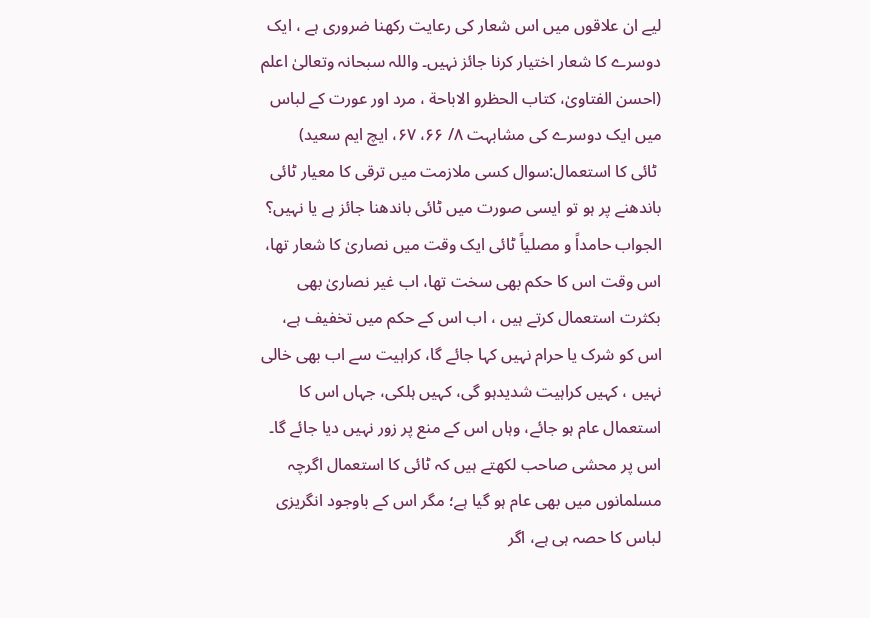لیے ان علاقوں میں اس شعار کی رعایت رکھنا ضروری ہے ، ایک دوسرے کا شعار اختیار کرنا جائز نہیں۔ واللہ سبحانہ وتعالیٰ اعلم (احسن الفتاویٰ، کتاب الحظرو الاباحة ، مرد اور عورت کے لباس میں ایک دوسرے کی مشابہت ۸/ ۶۶، ۶۷، ایچ ایم سعید)
 ٹائی کا استعمال:سوال کسی ملازمت میں ترقی کا معیار ٹائی باندھنے پر ہو تو ایسی صورت میں ٹائی باندھنا جائز ہے یا نہیں؟
الجواب حامداً و مصلیاً ٹائی ایک وقت میں نصاریٰ کا شعار تھا، اس وقت اس کا حکم بھی سخت تھا، اب غیر نصاریٰ بھی بکثرت استعمال کرتے ہیں ، اب اس کے حکم میں تخفیف ہے، اس کو شرک یا حرام نہیں کہا جائے گا، کراہیت سے اب بھی خالی نہیں ، کہیں کراہیت شدیدہو گی، کہیں ہلکی، جہاں اس کا استعمال عام ہو جائے، وہاں اس کے منع پر زور نہیں دیا جائے گا۔
اس پر محشی صاحب لکھتے ہیں کہ ٹائی کا استعمال اگرچہ مسلمانوں میں بھی عام ہو گیا ہے؛ مگر اس کے باوجود انگریزی لباس کا حصہ ہی ہے، اگر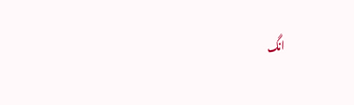انگ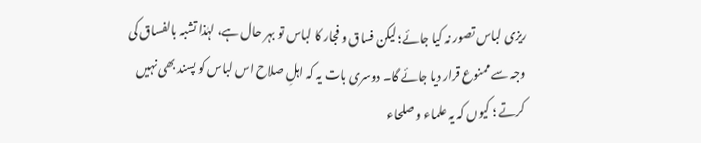ریزی لباس تصور نہ کیا جائے؛ لیکن فساق و فجار کا لباس تو بہر حال ہے، لہٰذا تشبہ بالفساق کی وجہ سے ممنوع قرار دیا جائے گا۔ دوسری بات یہ کہ اہلِ صلاح اس لباس کو پسند بھی نہیں کرتے ؛ کیوں کہ یہ علماء و صلحاء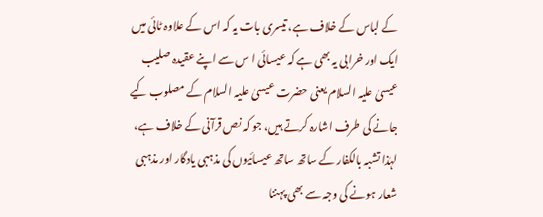کے لباس کے خلاف ہے، تیسری بات یہ کہ اس کے علاوہ ٹائی میں ایک اور خرابی یہ بھی ہے کہ عیسائی ا س سے اپنے عقیدہ صلیب عیسیٰ علیہ السلام یعنی حضرت عیسیٰ علیہ السلام کے مصلوب کیے جانے کی طرف اشارہ کرتے ہیں، جو کہ نص قرآنی کے خلاف ہے، لہٰذا تشبہ بالکفار کے ساتھ ساتھ عیسائیوں کی مذہبی یادگار اور مذہبی شعار ہونے کی وجہ سے بھی پہننا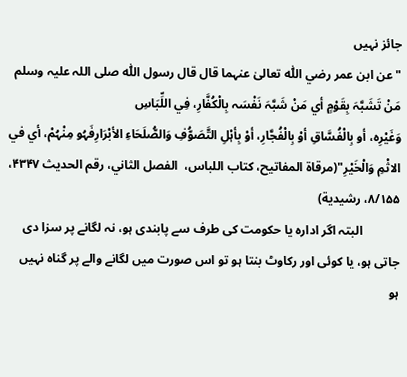جائز نہیں
"عن ابن عمر رضي اللّٰہ تعالیٰ عنہما قال قال رسول اللّٰہ صلی اللہ علیہ وسلم مَنْ تَشَبَّہَ بِقَوْمٍ أي مَنْ شَبَّہَ نَفْسَہ بِالْکُفَّارِ، فِي اللِّبَاسِ
وَغَیْرِہ، أو بِالْفُسَّاقِ أوْ بِالْفُجَّارِ، أوْ بِأہْلِ التَّصَوُّفِ وَالصُّلَحَاءِ الأبْرَارِفَہُو مِنْہُمْ، أي في الاثْمِ وَالْخَیْرِ"(مرقاة المفاتیح، کتاب اللباس،  الفصل الثاني، رقم الحدیث ۴۳۴۷، ۸/۱۵۵، رشیدیة)
            البتہ اگر ادارہ یا حکومت کی طرف سے پابندی ہو، نہ لگانے پر سزا دی جاتی ہو، یا کوئی اور رکاوٹ بنتا ہو تو اس صورت میں لگانے والے پر گناہ نہیں ہو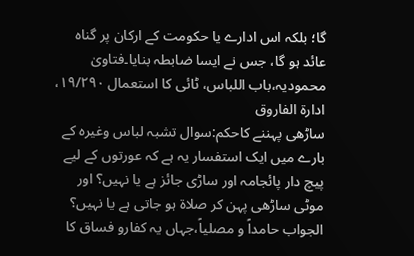گا؛ بلکہ اس ادارے یا حکومت کے ارکان پر گناہ عائد ہو گا، جس نے ایسا ضابطہ بنایا۔فتاویٰ محمودیہ،باب اللباس، ٹائی کا استعمال ۱۹/۲۹۰، ادارة الفاروق
ساڑھی پہننے کاحکم:سوال تشبہ لباس وغیرہ کے بارے میں ایک استفسار یہ ہے کہ عورتوں کے لیے پیچ دار پائجامہ اور ساڑی جائز ہے یا نہیں؟ اور موٹی ساڑھی پہن کر صلاۃ ہو جاتی ہے یا نہیں؟
الجواب حامداً و مصلیاً،جہاں یہ کفارو فساق کا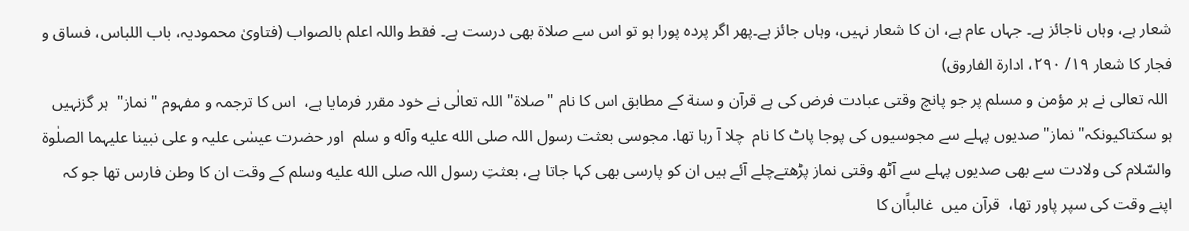شعار ہے، وہاں ناجائز ہے۔ جہاں عام ہے، ان کا شعار نہیں، وہاں جائز ہے۔پھر اگر پردہ پورا ہو تو اس سے صلاۃ بھی درست ہے۔ فقط واللہ اعلم بالصواب (فتاویٰ محمودیہ، باب اللباس، فساق و فجار کا شعار ۱۹/ ۲۹۰، ادارة الفاروق)
 اللہ تعالی نے ہر مؤمن و مسلم پر جو پانچ وقتی عبادت فرض کی ہے قرآن و سنة کے مطابق اس کا نام "صلاة" اللہ تعالٰی نے خود مقرر فرمایا ہے،  اس کا ترجمہ و مفہوم "نماز"  ہر گزنہیں  ہو سکتاکیونکہ" نماز"صدیوں پہلے سے مجوسیوں کی پوجا پاٹ کا نام  چلا آ رہا تھا. مجوسی بعثت رسول اللہ صلى الله عليه وآله و سلم  اور حضرت عیسٰی علیہ و علی نبینا علیہما الصلٰوۃ والسّلام کی ولادت سے بھی صدیوں پہلے سے آٹھ وقتی نماز پڑھتےچلے آئے ہیں ان کو پارسی بھی کہا جاتا ہے، بعثتِ رسول اللہ صلى الله عليه وسلم کے وقت ان کا وطن فارس تھا جو کہ اپنے وقت کی سپر پاور تھا،  قرآن میں  غالباًان کا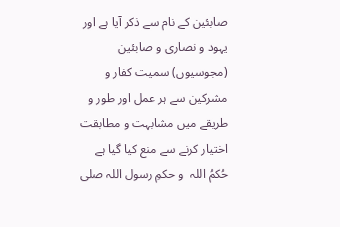صابئین کے نام سے ذکر آیا ہے اور یہود و نصاری و صابئین (مجوسیوں) سمیت کفار و مشرکین سے ہر عمل اور طور و طریقے میں مشابہت و مطابقت اختیار کرنے سے منع کیا گیا ہے
حُکمُ اللہ  و حکمِ رسول اللہ صلی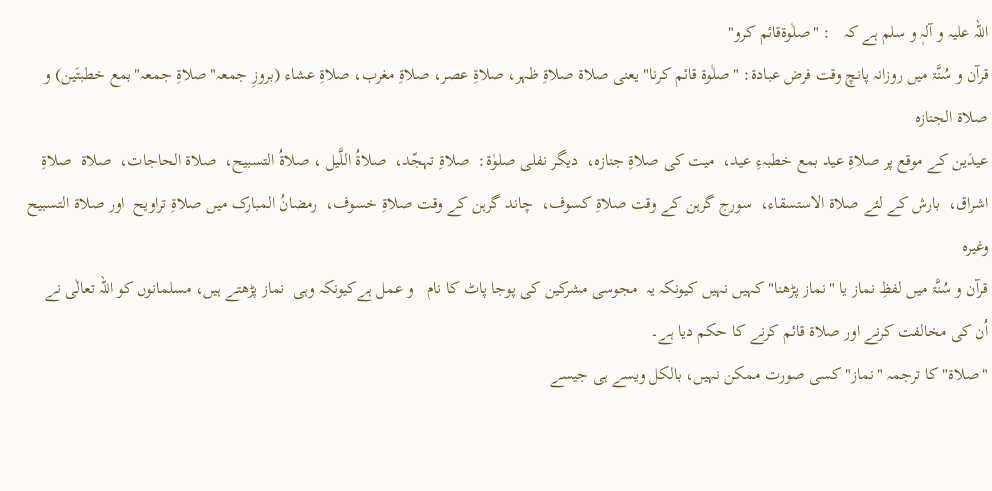اللہ علیہ و آلہٖ و سلم ہے کہ   : "صلٰوۃقائم کرو"
قرآن و سُنَّۃ میں روزانہ پانچ وقت فرض عبادۃ: "صلٰوۃ قائم کرنا" یعنی صلاۃ صلاۃِ ظہر، صلاۃِ عصر، صلاۃِ مغرب، صلاۃِ عشاء (بروزِ جمعہ"صلاۃِ جمعہ"بمع خطبتَین) و صلاۃ الجنازہ
عیدَین کے موقع پر صلاۃِ عید بمع خطبہءِ عید،  میت کی صلاۃِ جنازہ،  دیگر نفلی صلوٰۃ:  صلاۃِ تہجّد،  صلاۃُ اللَّیل ، صلاۃُ التسبیح،  صلاۃ الحاجات،  صلاۃ  صلاۃِ اشراق،  بارش کے لئے صلاة الاستسقاء،  سورج گرہن کے وقت صلاۃِ کسوف،  چاند گرہن کے وقت صلاۃِ خسوف،  رمضانُ المبارک میں صلاۃِ تراویح  اور صلاۃ التسبیح وغیرہ
قرآن و سُنَّۃ میں لفظِ نماز یا "نماز پڑھنا" کہیں نہیں کیونکہ یہ  مجوسی مشرکین کی پوجا پاٹ کا نام   و عمل ہےکیونکہ وہی  نماز پڑھتے ہیں، مسلمانوں کو اللہ تعالٰی نے  اُن کی مخالفت کرنے اور صلاۃ قائم کرنے کا حکم دیا ہے۔
"صلاۃ" کا ترجمہ "نماز" کسی صورت ممکن نہیں، بالکل ویسے ہی جیسے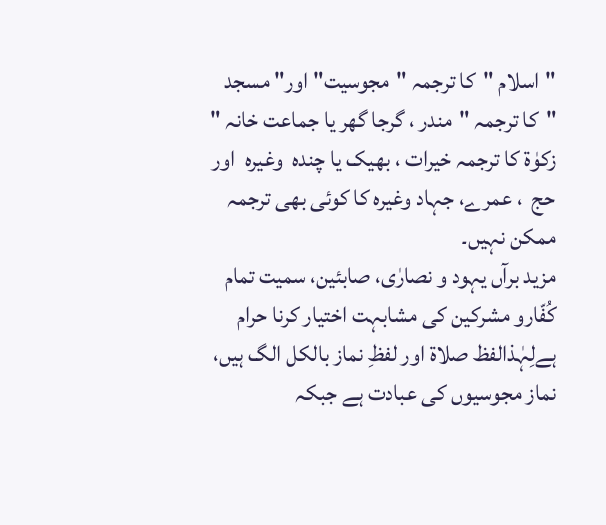"اسلام "کا ترجمہ "مجوسیت" اور" مسجد "کا ترجمہ "مندر ، گرجا گھر یا جماعت خانہ " زکوٰۃ کا ترجمہ خیرات ، بھیک یا چندہ  وغیرہ  اور حج  ، عمرے، جہاد وغیرہ کا کوئی بھی ترجمہ ممکن نہیں۔
مزید برآں یہود و نصارٰی، صابئین، سمیت تمام کُفّارو مشرکین کی مشابہت اختیار کرنا حرام ہےلِہٰذالفظ صلاۃ اور لفظِ نماز بالکل الگ ہیں، نماز مجوسیوں کی عبادت ہے جبکہ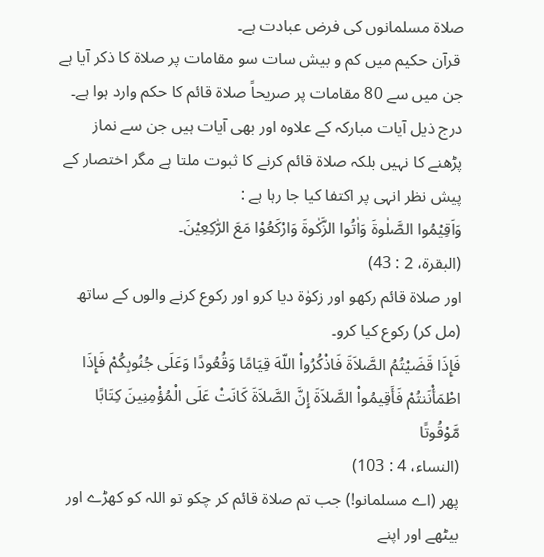صلاۃ مسلمانوں کی فرض عبادت ہے۔
 قرآن حکیم میں کم و بیش سات سو مقامات پر صلاة کا ذکر آیا ہے جن میں سے 80 مقامات پر صریحاً صلاة قائم کا حکم وارد ہوا ہے۔
درج ذیل آیات مبارکہ کے علاوہ اور بھی آیات ہیں جن سے نماز پڑھنے کا نہیں بلکہ صلاة قائم کرنے کا ثبوت ملتا ہے مگر اختصار کے پیش نظر انہی پر اکتفا کیا جا رہا ہے :
وَاَقِيْمُوا الصَّلٰوةَ وَاٰتُوا الزَّکٰوةَ وَارْکَعُوْا مَعَ الرّٰکِعِيْنَ۔
(البقرة، 2 : 43)
اور صلاة قائم رکھو اور زکوٰۃ دیا کرو اور رکوع کرنے والوں کے ساتھ (مل کر) رکوع کیا کرو۔
فَإِذَا قَضَيْتُمُ الصَّلاَةَ فَاذْكُرُواْ اللّهَ قِيَامًا وَقُعُودًا وَعَلَى جُنُوبِكُمْ فَإِذَا اطْمَأْنَنتُمْ فَأَقِيمُواْ الصَّلاَةَ إِنَّ الصَّلاَةَ كَانَتْ عَلَى الْمُؤْمِنِينَ كِتَابًا مَّوْقُوتًا
(النساء، 4 : 103)
پھر (اے مسلمانو!) جب تم صلاة قائم کر چکو تو اللہ کو کھڑے اور بیٹھے اور اپنے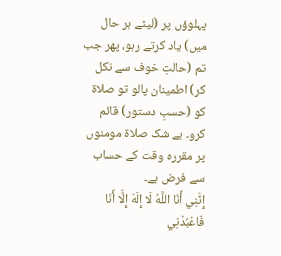پہلوؤں پر (لیٹے ہر حال میں) یاد کرتے رہو، پھر جب تم (حالتِ خوف سے نکل کر) اطمینان پالو تو صلاة کو (حسبِ دستور) قائم کرو۔ بے شک صلاة مومنوں پر مقررہ وقت کے حساب سے فرض ہے۔
إِنَّنِي أَنَا اللَّهُ لَا إِلَهَ إِلَّا أَنَا فَاعْبُدْنِي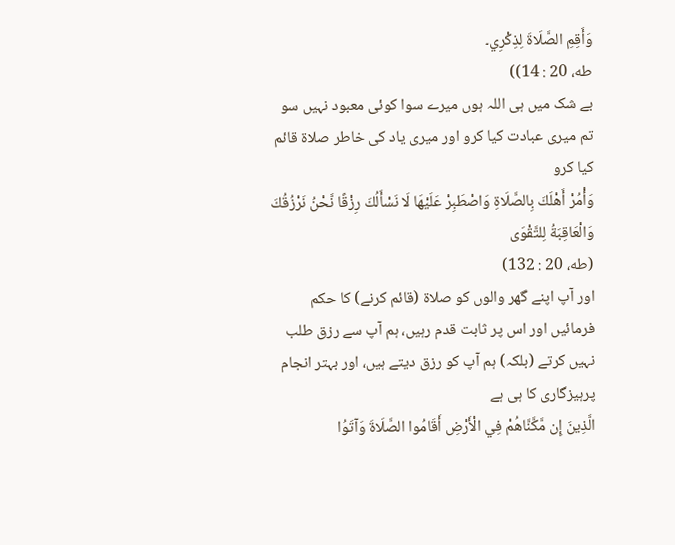وَأَقِمِ الصَّلَاةَ لِذِكْرِي۔
طه، 20 : 14))
بے شک میں ہی اللہ ہوں میرے سوا کوئی معبود نہیں سو تم میری عبادت کیا کرو اور میری یاد کی خاطر صلاة قائم کیا کرو
وَأْمُرْ أَهْلَكَ بِالصَّلَاةِ وَاصْطَبِرْ عَلَيْهَا لَا نَسْأَلُكَ رِزْقًا نَّحْنُ نَرْزُقُكَ وَالْعَاقِبَةُ لِلتَّقْوَى
(طه، 20 : 132)
اور آپ اپنے گھر والوں کو صلاة (قائم کرنے) کا حکم فرمائیں اور اس پر ثابت قدم رہیں، ہم آپ سے رزق طلب نہیں کرتے (بلکہ) ہم آپ کو رزق دیتے ہیں، اور بہتر انجام پرہیزگاری کا ہی ہے
الَّذِينَ إِن مَّكَّنَّاهُمْ فِي الْأَرْضِ أَقَامُوا الصَّلَاةَ وَآتَوُا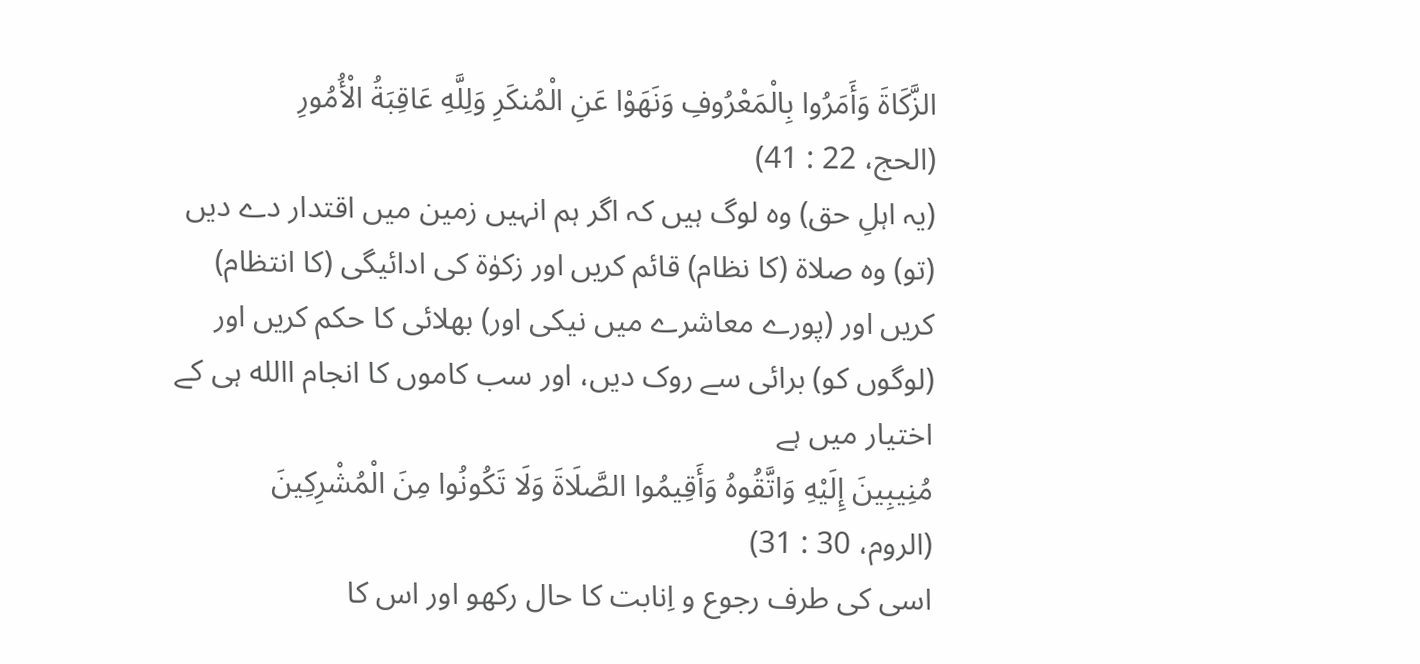الزَّكَاةَ وَأَمَرُوا بِالْمَعْرُوفِ وَنَهَوْا عَنِ الْمُنكَرِ وَلِلَّهِ عَاقِبَةُ الْأُمُورِ
(الحج، 22 : 41)
(یہ اہلِ حق) وہ لوگ ہیں کہ اگر ہم انہیں زمین میں اقتدار دے دیں (تو) وہ صلاة (کا نظام) قائم کریں اور زکوٰۃ کی ادائیگی (کا انتظام) کریں اور (پورے معاشرے میں نیکی اور) بھلائی کا حکم کریں اور (لوگوں کو) برائی سے روک دیں، اور سب کاموں کا انجام االله ہی کے اختیار میں ہے
مُنِيبِينَ إِلَيْهِ وَاتَّقُوهُ وَأَقِيمُوا الصَّلَاةَ وَلَا تَكُونُوا مِنَ الْمُشْرِكِينَ
(الروم، 30 : 31)
اسی کی طرف رجوع و اِنابت کا حال رکھو اور اس کا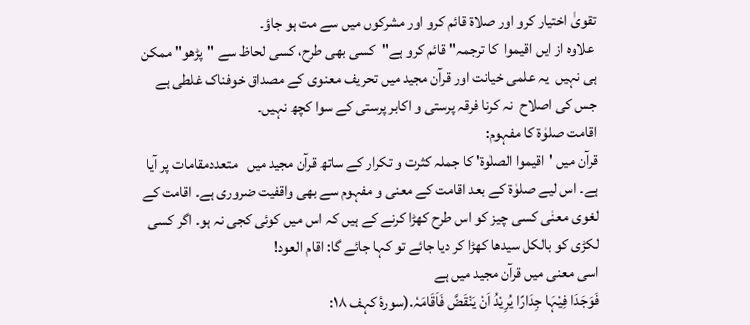تقویٰ اختیار کرو اور صلاة قائم کرو اور مشرکوں میں سے مت ہو جاؤ۔
 علاوہ از ایں اقیموا  کا ترجمہ" قائم کرو ہے"  کسی بھی طرح، کسی لحاظ سے "پڑھو" ممکن ہی نہیں  یہ علمی خیانت اور قرآن مجید میں تحریف معنوی کے مصداق خوفناک غلطی ہے جس کی اصلاح  نہ کرنا فرقہ پرستی و اکابر پرستی کے سوا کچھ نہیں۔
اقامت صلوٰۃ کا مفہوم:
قرآن میں 'اقیموا الصلٰوۃ' کا جملہ کثرت و تکرار کے ساتھ قرآن مجید میں   متعددمقامات پر آیا ہے۔ اس لیے صلوٰۃ کے بعد اقامت کے معنی و مفہوم سے بھی واقفیت ضروری ہے۔ اقامت کے لغوی معنٰی کسی چیز کو اس طرح کھڑا کرنے کے ہیں کہ اس میں کوئی کجی نہ ہو۔ اگر کسی لکڑی کو بالکل سیدھا کھڑا کر دیا جائے تو کہا جائے گا: اقام العود!
اسی معنی میں قرآن مجید میں ہے
فَوَجَدَا فِیْہَا جِدَارًا یُرِیْدُ اَنْ یَنْقَضَّ فَاَقَامَہٗ.(سورۂ کہف ۱۸: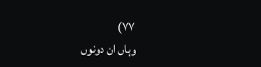۷۷)
وہاں ان دونوں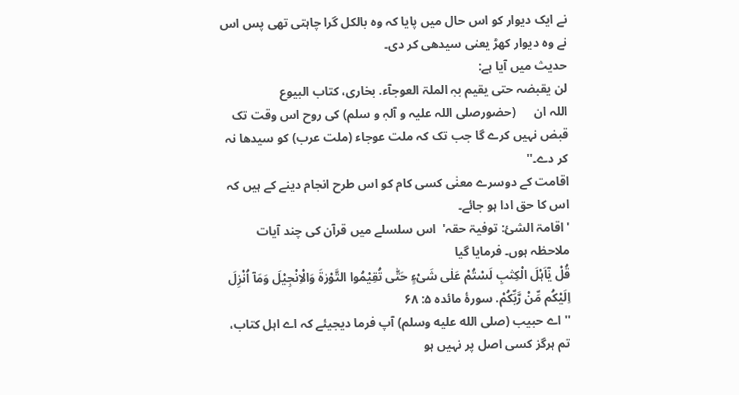نے ایک دیوار کو اس حال میں پایا کہ وہ بالکل گرا چاہتی تھی پس اس نے وہ دیوار کھڑ یعنی سیدھی کر دی۔
حدیث میں آیا ہے:
لن یقبضہ حتی یقیم بہٖ الملۃ العوجآء. بخاری، کتاب البیوع
اللہ ان      (حضورصلی اللہ علیہ و آلہٖ و سلم) کی روح اس وقت تک قبض نہیں کرے گا جب تک کہ ملت عوجاء (ملت عرب) کو سیدھا نہ کر دے۔''
اقامت کے دوسرے معنٰی کسی کام کو اس طرح انجام دینے کے ہیں کہ اس کا حق ادا ہو جائے۔
'اقامۃ الشئ: توفیۃ حقہ'  اس سلسلے میں قرآن کی چند آیات ملاحظہ ہوں۔ فرمایا گیا
قُلْ یٰٓاَہْلَ الْکِتٰبِ لَسْتُمْ عَلٰی شَیْءٍ حَتّٰی تُقِیْمُوا التَّوْرٰۃَ وَالْاِنْجِیْلَ وَمَآ اُنْزِلَ اِلَیْکُم مِّنْ رَّبِّکُمْ. سورۂ مائدہ ۵: ۶۸
''اے حبیب (صلى الله عليه وسلم) آپ فرما دیجیئے کہ اے اہل کتاب، تم ہرگز کسی اصل پر نہیں ہو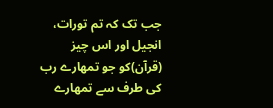جب تک کہ تم تورات، انجیل اور اس چیز (قرآن)کو جو تمھارے رب کی طرف سے تمھارے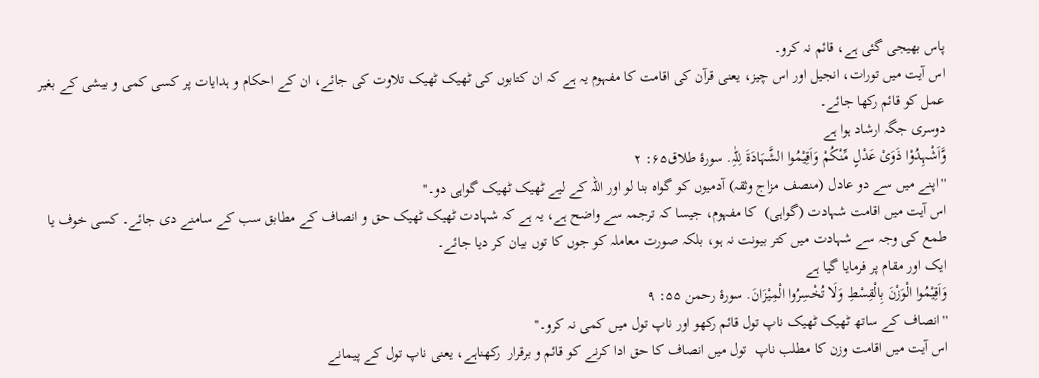پاس بھیجی گئی ہے، قائم نہ کرو۔
اس آیت میں تورات، انجیل اور اس چیز، یعنی قرآن کی اقامت کا مفہوم یہ ہے کہ ان کتابوں کی ٹھیک ٹھیک تلاوت کی جائے، ان کے احکام و ہدایات پر کسی کمی و بیشی کے بغیر عمل کو قائم رکھا جائے۔
دوسری جگہ ارشاد ہوا ہے
وَّاَشْہِدُوْا ذَوَیْ عَدْلٍ مِّنْکُمْ وَاَقِیْمُوا الشَّہَادَۃَ لِلّٰہِ. سورۂ طلاق۶۵: ۲
''اپنے میں سے دو عادل (منصف مزاج وثقہ) آدمیوں کو گواہ بنا لو اور اللہ کے لیے ٹھیک ٹھیک گواہی دو۔''
اس آیت میں اقامت شہادت (گواہی)  کا مفہوم، جیسا کہ ترجمہ سے واضح ہے، یہ ہے کہ شہادت ٹھیک ٹھیک حق و انصاف کے مطابق سب کے سامنے دی جائے۔ کسی خوف یا طمع کی وجہ سے شہادت میں کتر بیونت نہ ہو، بلکہ صورت معاملہ کو جوں کا توں بیان کر دیا جائے۔
ایک اور مقام پر فرمایا گیا ہے
وَاَقِیْمُوا الْوَزْنَ بِالْقِسْطِ وَلَا تُخْسِرُوا الْمِیْزَانَ. سورۂ رحمن ۵۵: ۹
''انصاف کے ساتھ ٹھیک ٹھیک ناپ تول قائم رکھو اور ناپ تول میں کمی نہ کرو۔''
اس آیت میں اقامت وزن کا مطلب ناپ  تول میں انصاف کا حق ادا کرنے کو قائم و برقرار  رکھناہے، یعنی ناپ تول کے پیمانے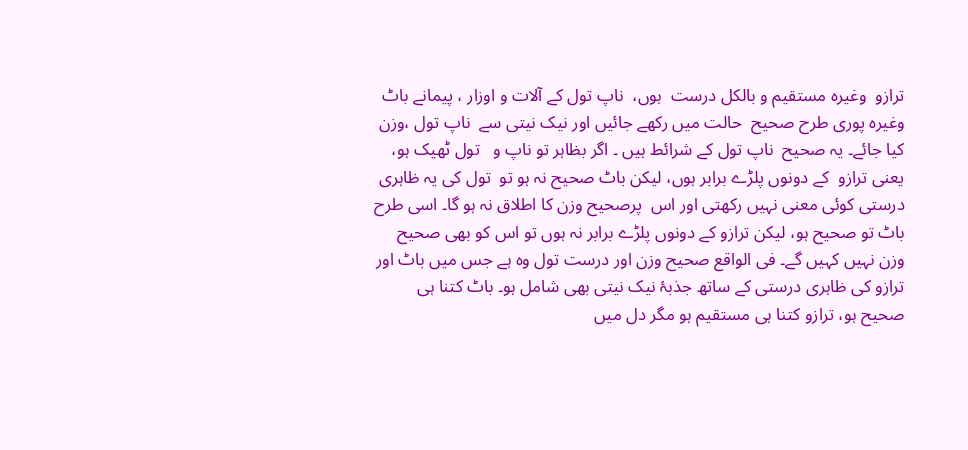ترازو  وغیرہ مستقیم و بالکل درست  ہوں،  ناپ تول کے آلات و اوزار ، پیمانے باٹ  وغیرہ پوری طرح صحیح  حالت میں رکھے جائیں اور نیک نیتی سے  ناپ تول ،وزن کیا جائے۔ یہ صحیح  ناپ تول کے شرائط ہیں ۔ اگر بظاہر تو ناپ و   تول ٹھیک ہو، یعنی ترازو  کے دونوں پلڑے برابر ہوں، لیکن باٹ صحیح نہ ہو تو  تول کی یہ ظاہری درستی کوئی معنی نہیں رکھتی اور اس  پرصحیح وزن کا اطلاق نہ ہو گا۔ اسی طرح باٹ تو صحیح ہو، لیکن ترازو کے دونوں پلڑے برابر نہ ہوں تو اس کو بھی صحیح وزن نہیں کہیں گے۔ فی الواقع صحیح وزن اور درست تول وہ ہے جس میں باٹ اور ترازو کی ظاہری درستی کے ساتھ جذبۂ نیک نیتی بھی شامل ہو۔ باٹ کتنا ہی صحیح ہو، ترازو کتنا ہی مستقیم ہو مگر دل میں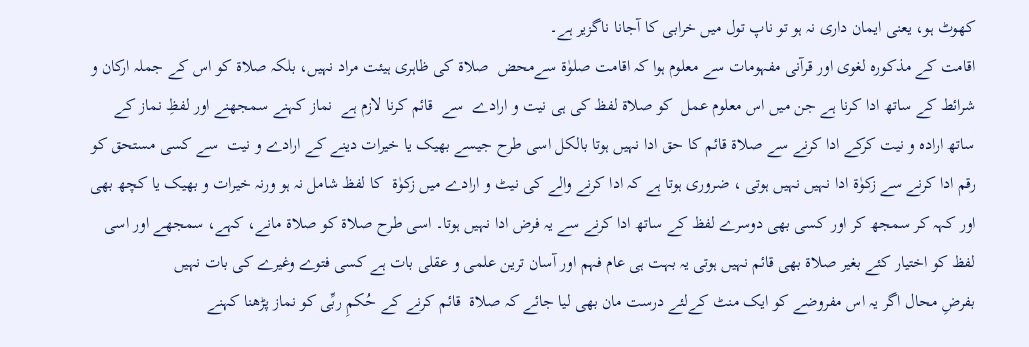کھوٹ ہو، یعنی ایمان داری نہ ہو تو ناپ تول میں خرابی کا آجانا ناگزیر ہے۔
اقامت کے مذکورہ لغوی اور قرآنی مفہومات سے معلوم ہوا کہ اقامت صلوٰۃ سےمحض  صلاۃ کی ظاہری ہیئت مراد نہیں، بلکہ صلاۃ کو اس کے جملہ ارکان و شرائط کے ساتھ ادا کرنا ہے جن میں اس معلوم عمل  کو صلاۃ لفظ کی ہی نیت و ارادے  سے  قائم کرنا لازم ہے  نماز کہنے سمجھنے اور لفظِ نماز کے ساتھ ارادہ و نیت کرکے ادا کرنے سے صلاۃ قائم کا حق ادا نہیں ہوتا بالکل اسی طرح جیسے بھیک یا خیرات دینے کے ارادے و نیت  سے کسی مستحق کو رقم ادا کرنے سے زکوٰۃ ادا نہیں نہیں ہوتی ، ضروری ہوتا ہے کہ ادا کرنے والے کی نیٹ و ارادے میں زکوٰۃ  کا لفظ شامل نہ ہو ورنہ خیرات و بھیک یا کچھ بھی اور کہہ کر سمجھ کر اور کسی بھی دوسرے لفظ کے ساتھ ادا کرنے سے یہ فرض ادا نہیں ہوتا۔ اسی طرح صلاۃ کو صلاۃ مانے، کہے، سمجھے اور اسی لفظ کو اختیار کئے بغیر صلاۃ بھی قائم نہیں ہوتی یہ بہت ہی عام فہم اور آسان ترین علمی و عقلی بات ہے کسی فتوے وغیرے کی بات نہیں
بفرضِ محال اگر یہ اس مفروضے کو ایک منٹ کےلئے درست مان بھی لیا جائے کہ صلاۃ  قائم کرنے کے حُکمِ ربِّی کو نماز پڑھنا کہنے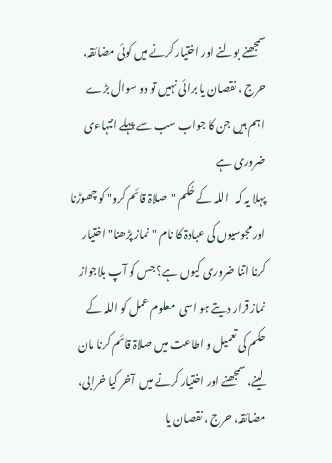سمجھنے بولنے اور اختیار کرنے میں کوئی مضائقہ، حرج ، نقصان یا برائی نہیں تو دو سوال بڑے اہم ہیں جن کا جواب سب سے پہلے انتہاءی ضروری ہے
پہلا یہ کہ   اللہ کے حُکم "صلاۃ قائم کرو" کو چھوڑنا اور مجوسیوں کی عبادۃ کا نام "نماز پڑھنا" اختیار کرنا اتنا ضروری کیوں ہے؟ جس کو آپ بلاجواز نماز قرار دیتے ہو اسی  معلوم عمل کو اللہ کے حکم کی تعمیل و اطاعت میں صلاۃ قائم کرنا مان لینے، سمجھنے اور اختیار کرنے میں  آخر کیا خرابی، مضائقہ، حرج ، نقصان یا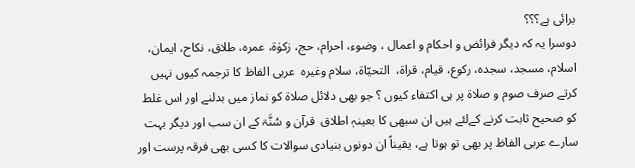برائی ہے؟؟؟
دوسرا یہ کہ دیگر فرائض و احکام و اعمال ، وضوء، احرام، حج، زکوٰۃ، عمرہ، طلاق، نکاح، ایمان، اسلام، مسجد، سجدہ، رکوع، قیام، قراۃ،  التحیّاۃ، سلام وغیرہ  عربی الفاظ کا ترجمہ کیوں نہیں کرتے صرف صوم و صلاۃ پر ہی اکتفاء کیوں ؟ جو بھی دلائل صلاۃ کو نماز میں بدلنے اور اس غلط کو صحیح ثابت کرنے کےلئے ہیں ان سبھی کا بعینہٖ اطلاق  قرآن و سُنَّۃ کے ان سب اور دیگر بہت سارے عربی الفاظ پر بھی تو ہوتا ہے، یقیناً ان دونوں بنیادی سوالات کا کسی بھی فرقہ پرست اور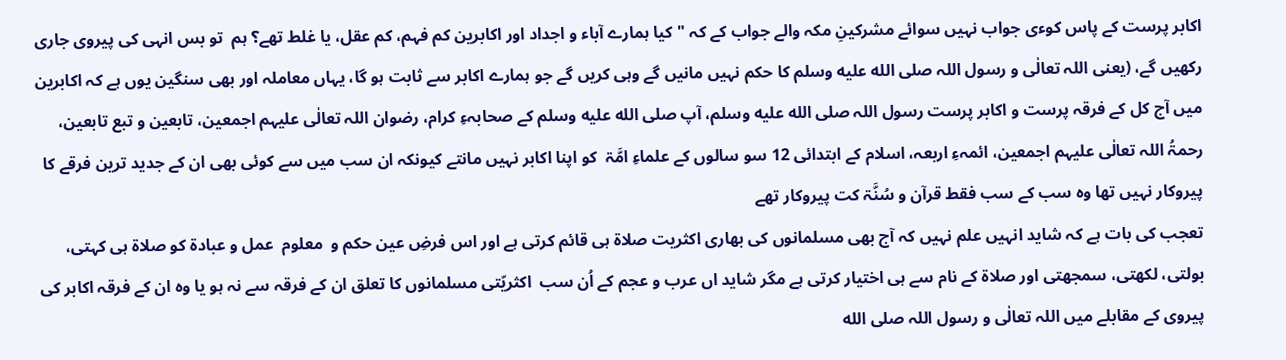اکابر پرست کے پاس کوءی جواب نہیں سوائے مشرکینِ مکہ والے جواب کے کہ "کیا ہمارے آباء و اجداد اور اکابرین کم فہم، کم عقل، یا غلط تھے؟ ہم  تو بس انہی کی پیروی جاری رکھیں گے، (یعنی اللہ تعالٰی و رسول اللہ صلى الله عليه وسلم کا حکم نہیں مانیں گے وہی کریں گے جو ہمارے اکابر سے ثابت ہو گا، یہاں معاملہ اور بھی سنگین یوں ہے کہ اکابرین میں آج کل کے فرقہ پرست و اکابر پرست رسول اللہ صلى الله عليه وسلم، آپ صلى الله عليه وسلم کے صحابہءِ کرام، رضوان اللہ تعالٰی علیہم اجمعین، تابعین و تبع تابعین،  رحمۃُ اللہ تعالٰی علیہم اجمعین، ائمہءِ اربعہ، اسلام کے ابتدائی 12 سو سالوں کے علماءِ امَّۃ  کو اپنا اکابر نہیں مانتے کیونکہ ان سب میں سے کوئی بھی ان کے جدید ترین فرقے کا  پیروکار نہیں تھا وہ سب کے سب فقط قرآن و سُنَّۃ کت پیروکار تھے
تعجب کی بات ہے کہ شاید انہیں علم نہیں کہ آج بھی مسلمانوں کی بھاری اکثریت صلاۃ ہی قائم کرتی ہے اور اس فرضِ عین حکم و  معلوم  عمل و عبادۃ کو صلاۃ ہی کہتی، بولتی، لکھتی، سمجھتی اور صلاۃ کے نام سے ہی اختیار کرتی ہے مگر شاید اں عرب و عجم کے اُن سب  اکثریّتی مسلمانوں کا تعلق ان کے فرقہ سے نہ ہو یا وہ ان کے فرقہ اکابر کی پیروی کے مقابلے میں اللہ تعالٰی و رسول اللہ صلى الله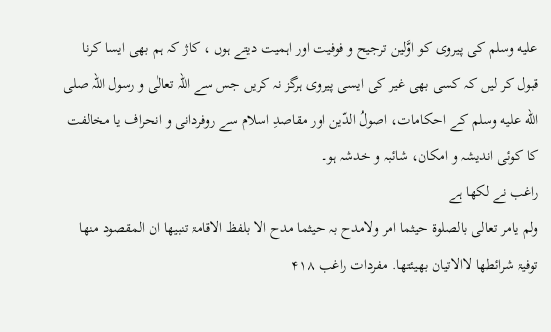عليه وسلم کی پیروی کو اوَّلین ترجیح و فوفیت اور اہمیت دیتے ہوں ، کاژ کہ ہم بھی ایسا کرنا قبول کر لیں کہ کسی بھی غیر کی ایسی پیروی ہرگز نہ کریں جس سے اللہ تعالٰی و رسول اللہ صلى الله عليه وسلم کے احکامات، اصولُ الدّین اور مقاصدِ اسلام سے روفردانی و انحراف یا مخالفت کا کوئی اندیشہ و امکان، شائبہ و خدشہ ہو۔
راغب نے لکھا ہے
ولم یامر تعالی بالصلوۃ حیثما امر ولامدح بہ حیثما مدح الا بلفظ الاقامۃ تنبیھا ان المقصود منھا توفیۃ شرائطھا لاالاتیان بھیئتھا. مفردات راغب ۴۱۸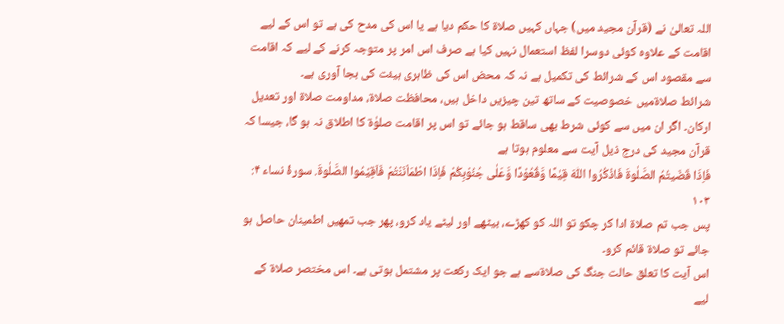اللہ تعالیٰ نے (قرآن مجید میں) جہاں کہیں صلاۃ کا حکم دیا ہے یا اس کی مدح کی ہے تو اس کے لیے اقامت کے علاوہ کوئی دوسرا لفظ استعمال نہیں کیا ہے صرف اس امر پر متوجہ کرنے کے لیے کہ اقامت سے مقصود اس کے شرائط کی تکمیل ہے نہ کہ محض اس کی ظاہری ہیئت کی بجا آوری ہے۔
شرائط صلاۃمیں خصوصیت کے ساتھ تین چیزیں داخل ہیں، محافظت صلاۃ، مداومت صلاۃ اور تعدیل ارکان۔ اگر ان میں سے کوئی شرط بھی ساقط ہو جائے تو اس پر اقامت صلوٰۃ کا اطلاق نہ ہو گا، جیسا کہ قرآن مجید کی درج ذیل آیت سے معلوم ہوتا ہے
فَاِذَا قَضَیتُمُ الصَّلٰوۃَ فَاذْکُرُوا اللّٰہَ قِیٰمًا وَّقُعُوْدًا وَّعَلٰی جُنُوْبِکُمْ فَاِذَا اطْمَاْنَنْتُمْ فَاَقِیْمُوا الصَّلٰوۃَ. سورۂ نساء ۴: ۱۰۳
پس جب تم صلاۃ ادا کر چکو تو اللہ کو کھڑے، بیٹھے اور لیٹے یاد کرو، پھر جب تمھیں اطمینان حاصل ہو جائے تو صلاۃ قائم کرو۔
اس آیت کا تعلق حالت جنگ کی صلاۃسے ہے جو ایک رکعت پر مشتمل ہوتی ہے۔ اس مختصر صلاۃ کے لیے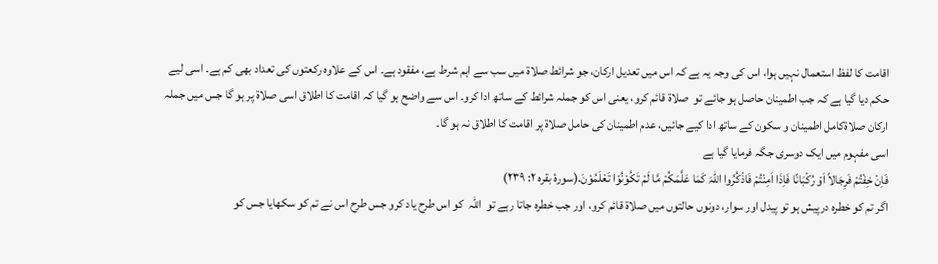اقامت کا لفظ استعمال نہیں ہوا، اس کی وجہ یہ ہے کہ اس میں تعدیل ارکان، جو شرائط صلاۃ میں سب سے اہم شرط ہے، مفقود ہے۔ اس کے علاوہ رکعتوں کی تعداد بھی کم ہے۔ اسی لیے حکم دیا گیا ہے کہ جب اطمینان حاصل ہو جائے تو  صلاۃ قائم کرو، یعنی اس کو جملہ شرائط کے ساتھ ادا کرو۔ اس سے واضح ہو گیا کہ اقامت کا اطلاق اسی صلاۃ پر ہو گا جس میں جملہ ارکان صلاۃکامل اطمینان و سکون کے ساتھ ادا کیے جائیں، عدم اطمینان کی حامل صلاۃ پر اقامت کا اطلاق نہ ہو گا۔
اسی مفہوم میں ایک دوسری جگہ فرمایا گیا ہے
فَاِنْ خِفْتُمْ فَرِجَالاً اَوْ رُکْبَانًا فَاِذَا اَمِنْتُمْ فَاذْکُرُوا اللّٰہَ کَمَا عَلَّمَکُمْ مَّا لَمْ تَکُوْنُوْا تَعْلَمُوْنَ.(سورۂ بقرہ ۲: ۲۳۹)
اگر تم کو خطرہ درپیش ہو تو پیدل اور سوار، دونوں حالتوں میں صلاۃ قائم کرو، اور جب خطرہ جاتا رہے تو  اللہ  کو اس طرح یاد کرو جس طرح اس نے تم کو سکھایا جس کو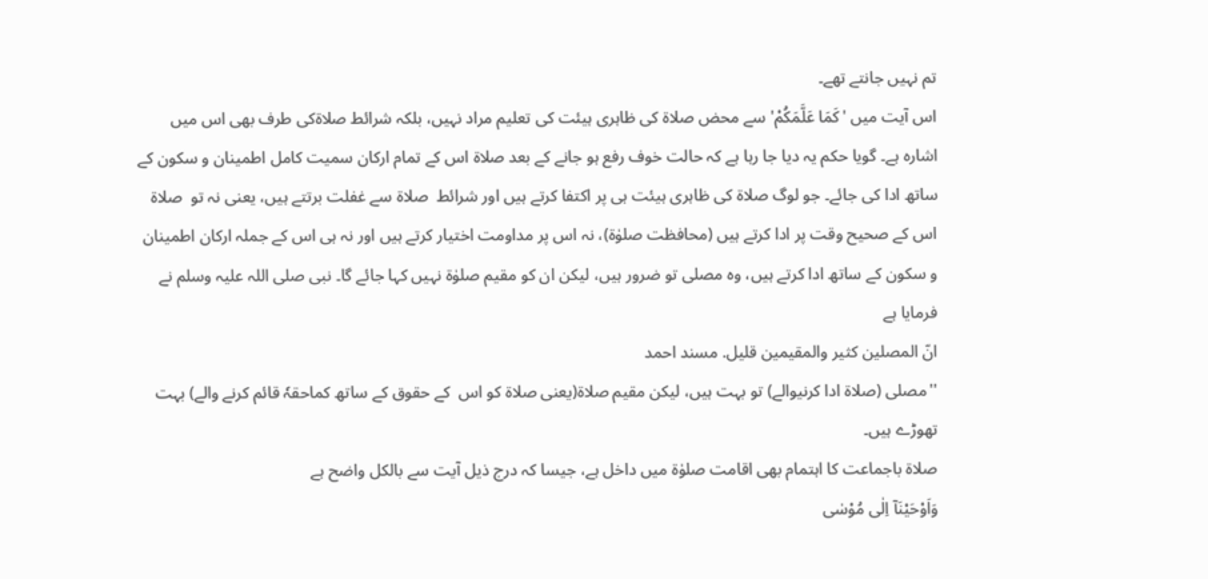تم نہیں جانتے تھے۔
اس آیت میں 'کَمَا عَلَّمَکُمْ' سے محض صلاۃ کی ظاہری ہیئت کی تعلیم مراد نہیں، بلکہ شرائط صلاۃکی طرف بھی اس میں اشارہ ہے۔ گویا حکم یہ دیا جا رہا ہے کہ حالت خوف رفع ہو جانے کے بعد صلاۃ اس کے تمام ارکان سمیت کامل اطمینان و سکون کے ساتھ ادا کی جائے۔ جو لوگ صلاۃ کی ظاہری ہیئت ہی پر اکتفا کرتے ہیں اور شرائط  صلاۃ سے غفلت برتتے ہیں، یعنی نہ تو  صلاۃ اس کے صحیح وقت پر ادا کرتے ہیں (محافظت صلوٰۃ)، نہ اس پر مداومت اختیار کرتے ہیں اور نہ ہی اس کے جملہ ارکان اطمینان و سکون کے ساتھ ادا کرتے ہیں، وہ مصلی تو ضرور ہیں، لیکن ان کو مقیم صلوٰۃ نہیں کہا جائے گا۔ نبی صلی اللہ علیہ وسلم نے فرمایا ہے
انّ المصلین کثیر والمقیمین قلیل. مسند احمد
''مصلی (صلاۃ ادا کرنیوالے) تو بہت ہیں، لیکن مقیم صلاۃ(یعنی صلاۃ کو اس  کے حقوق کے ساتھ کماحقہٗ قائم کرنے والے) بہت تھوڑے ہیں۔
صلاۃ باجماعت کا اہتمام بھی اقامت صلوٰۃ میں داخل ہے، جیسا کہ درج ذیل آیت سے بالکل واضح ہے
وَاَوْحَیْنَآ اِلٰی مُوْسٰی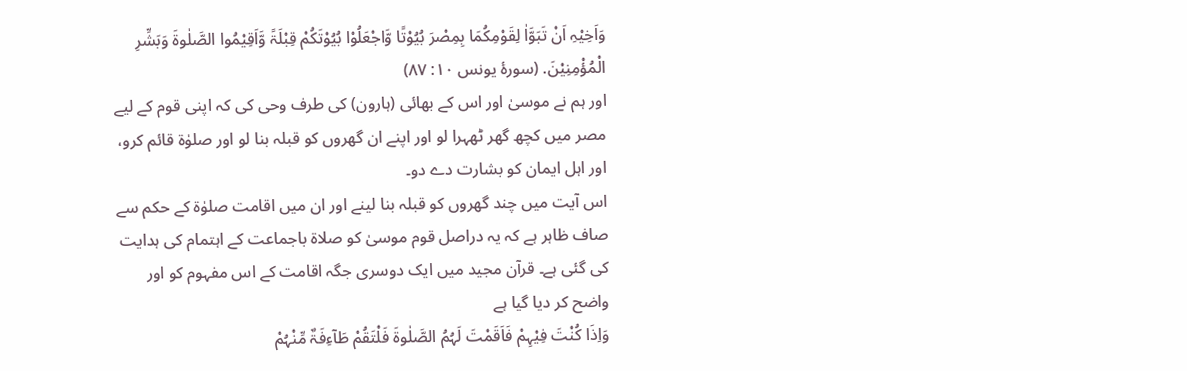وَاَخِیْہِ اَنْ تَبَوَّاٰ لِقَوْمِکُمَا بِمِصْرَ بُیُوْتًا وَّاجْعَلُوْا بُیُوْتَکُمْ قِبْلَۃً وَّاَقِیْمُوا الصَّلٰوۃَ وَبَشِّرِ الْمُؤْمِنِیْنَ. (سورۂ یونس ۱۰: ۸۷)
اور ہم نے موسیٰ اور اس کے بھائی (ہارون) کی طرف وحی کی کہ اپنی قوم کے لیے مصر میں کچھ گھر ٹھہرا لو اور اپنے ان گھروں کو قبلہ بنا لو اور صلوٰۃ قائم کرو، اور اہل ایمان کو بشارت دے دو۔
اس آیت میں چند گھروں کو قبلہ بنا لینے اور ان میں اقامت صلوٰۃ کے حکم سے صاف ظاہر ہے کہ یہ دراصل قوم موسیٰ کو صلاۃ باجماعت کے اہتمام کی ہدایت کی گئی ہے۔ قرآن مجید میں ایک دوسری جگہ اقامت کے اس مفہوم کو اور واضح کر دیا گیا ہے
وَاِذَا کُنْتَ فِیْہِمْ فَاَقَمْتَ لَہُمُ الصَّلٰوۃَ فَلْتَقُمْ طَآءِفَۃٌ مِّنْہُمْ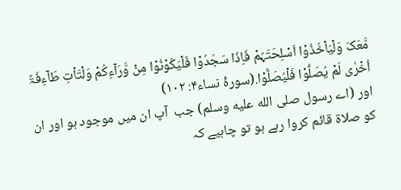مَّعَکَ وَلْیَاْخُذُوْا اَسْلِحَتَہُمْ فَاِذَا سَجَدُوْا فَلْیَکُوْنُوْا مِنْ وَّرَآءِکُمْ وَلْتَاْتِ طَآءِفَۃٌ اُخْرٰی لَمْ یُصَلُّوْا فَلْیُصَلُّوْا.(سورۂ نساء۴: ۱۰۲)
اور (اے رسول صلى الله عليه وسلم) جب  آپ ان میں موجود ہو اور ان کو صلاۃ قائم کروا رہے ہو تو چاہیے کہ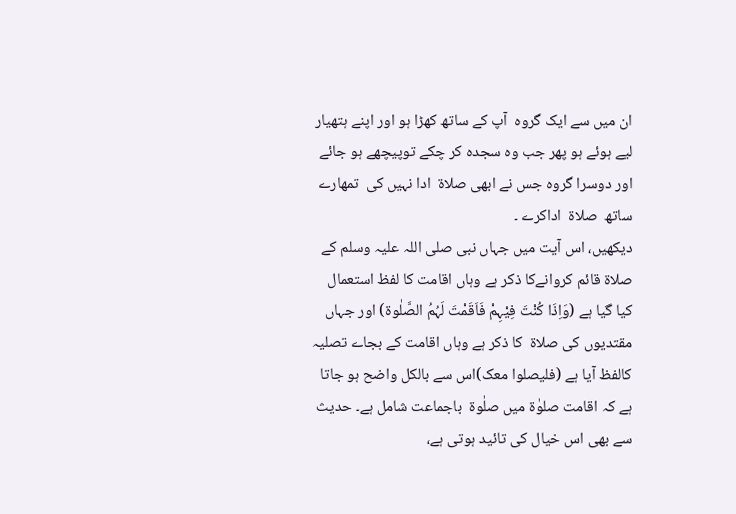ان میں سے ایک گروہ  آپ کے ساتھ کھڑا ہو اور اپنے ہتھیار لیے ہوئے ہو پھر جب وہ سجدہ کر چکے توپیچھے ہو جائے اور دوسرا گروہ جس نے ابھی صلاۃ  ادا نہیں کی  تمھارے ساتھ  صلاۃ  اداکرے ۔
دیکھیں، اس آیت میں جہاں نبی صلی اللہ علیہ وسلم کے صلاۃ قائم کروانےکا ذکر ہے وہاں اقامت کا لفظ استعمال کیا گیا ہے (وَاِذَا کُنْتَ فِیْہِمْ فَاَقَمْتَ لَہُمُ الصَّلٰوۃ) اور جہاں مقتدیوں کی صلاۃ  کا ذکر ہے وہاں اقامت کے بجاے تصلیہ کالفظ آیا ہے (فلیصلوا معک)اس سے بالکل واضح ہو جاتا ہے کہ اقامت صلوٰۃ میں صلٰوۃ  باجماعت شامل ہے۔ حدیث سے بھی اس خیال کی تائید ہوتی ہے،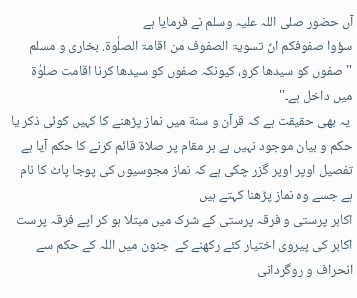آں حضور صلی اللہ علیہ وسلم نے فرمایا ہے
سؤوا صفوفکم انّ تسویۃ الصفوف من اقامۃ الصلٰوۃ. بخاری و مسلم
''صفوں کو سیدھا کرو، کیونکہ صفوں کو سیدھا کرنا اقامت صلوٰۃ میں داخل ہے۔''
 یہ بھی حقیقت ہے کہ قرآن و سنة میں نماز پڑھنے کا کہیں کوئی ذکر یا حکم و بیان موجود نہیں ہے ہر مقام پر صلاۃ قائم کرنے کا حکم آیا ہے تفصیل اوپر اوپر گزر چکی ہے کہ نماز مجوسیوں کی پوجا پاٹ کا نام ہے جسے وہ نماز پڑھنا کہتے ہیں
اکابر پرستی و فرقہ پرستی کے شرک میں مبتلا ہو کر اپے فرقہ پرست اکابر کی پیروی اختیار کئے رکھنے کے  جنون میں اللہ کے حکم سے انحراف و روگردانی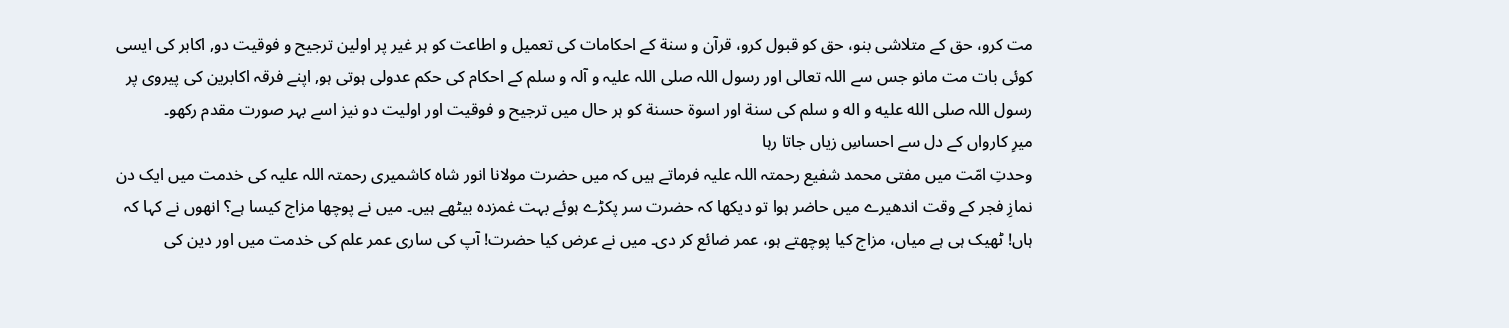مت کرو، حق کے متلاشی بنو، حق کو قبول کرو، قرآن و سنة کے احکامات کی تعمیل و اطاعت کو ہر غیر پر اولین ترجیح و فوقیت دو, اکابر کی ایسی کوئی بات مت مانو جس سے اللہ تعالی اور رسول اللہ صلی اللہ علیہ و آلہ و سلم کے احکام کی حکم عدولی ہوتی ہو, اپنے فرقہ اکابرین کی پیروی پر رسول اللہ صلى الله عليه و اله و سلم کی سنة اور اسوة حسنة کو ہر حال میں ترجیح و فوقیت اور اولیت دو نیز اسے بہر صورت مقدم رکھو۔
میرِ کارواں کے دل سے احساسِ زیاں جاتا رہا
وحدتِ امّت میں مفتی محمد شفیع رحمتہ اللہ علیہ فرماتے ہیں کہ میں حضرت مولانا انور شاہ کاشمیری رحمتہ اللہ علیہ کی خدمت میں ایک دن نمازِ فجر کے وقت اندھیرے میں حاضر ہوا تو دیکھا کہ حضرت سر پکڑے ہوئے بہت غمزدہ بیٹھے ہیں۔ میں نے پوچھا مزاج کیسا ہے؟ انھوں نے کہا کہ ہاں! ٹھیک ہی ہے میاں، مزاج کیا پوچھتے ہو، عمر ضائع کر دی۔ میں نے عرض کیا حضرت! آپ کی ساری عمر علم کی خدمت میں اور دین کی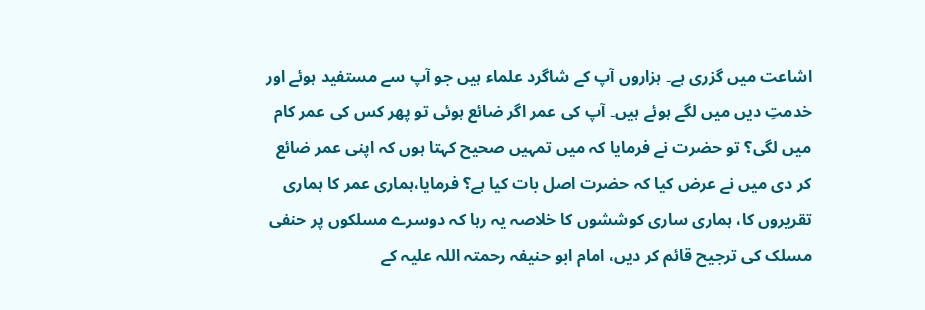اشاعت میں گزری ہے۔ ہزاروں آپ کے شاگرد علماء ہیں جو آپ سے مستفید ہوئے اور خدمتِ دیں میں لگے ہوئے ہیں۔ آپ کی عمر اگر ضائع ہوئی تو پھر کس کی عمر کام میں لگی؟ تو حضرت نے فرمایا کہ میں تمہیں صحیح کہتا ہوں کہ اپنی عمر ضائع کر دی میں نے عرض کیا کہ حضرت اصل بات کیا ہے؟ فرمایا،ہماری عمر کا ہماری تقریروں کا، ہماری ساری کوششوں کا خلاصہ یہ رہا کہ دوسرے مسلکوں پر حنفی مسلک کی ترجیح قائم کر دیں، امام ابو حنیفہ رحمتہ اللہ علیہ کے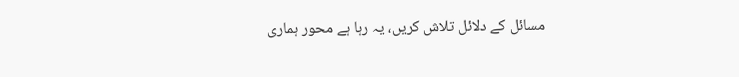مسائل کے دلائل تلاش کریں، یہ رہا ہے محور ہماری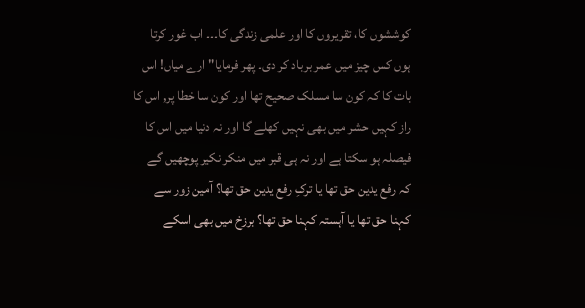کوششوں کا، تقریروں کا اور علمی زندگی کا۔۔۔ اب غور کرتا ہوں کس چیز میں عمر برباد کر دی۔ پھر فرمایا" ارے میاں! اس بات کا کہ کون سا مسلک صحیح تھا اور کون سا خطا پر, اس کا راز کہیں حشر میں بھی نہیں کھلے گا اور نہ دنیا میں اس کا فیصلہ ہو سکتا ہے اور نہ ہی قبر میں منکر نکیر پوچھیں گے کہ رفع یدین حق تھا یا ترکِ رفع یدین حق تھا؟ آمین زور سے کہنا حق تھا یا آہستہ کہنا حق تھا؟ برزخ میں بھی اسکے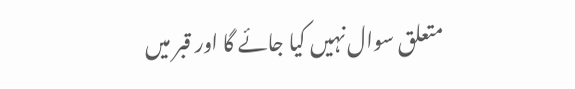متعلق سوال نہیں کیا جائے گا اور قبر میں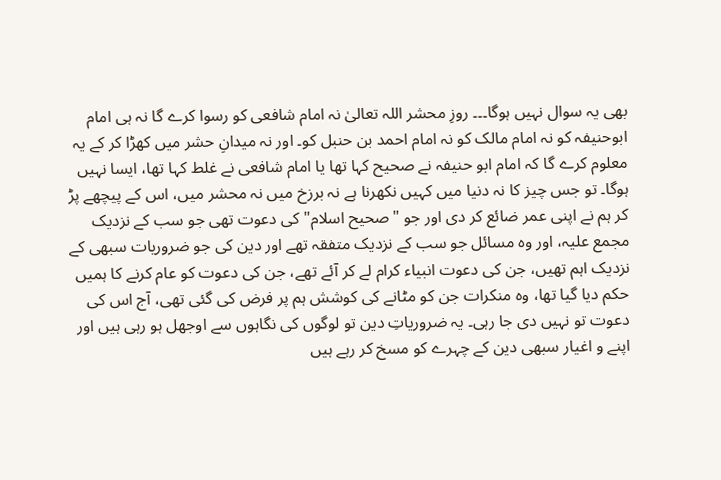بھی یہ سوال نہیں ہوگا۔۔۔ روزِ محشر اللہ تعالیٰ نہ امام شافعی کو رسوا کرے گا نہ ہی امام ابوحنیفہ کو نہ امام مالک کو نہ امام احمد بن حنبل کو۔ اور نہ میدانِ حشر میں کھڑا کر کے یہ معلوم کرے گا کہ امام ابو حنیفہ نے صحیح کہا تھا یا امام شافعی نے غلط کہا تھا، ایسا نہیں ہوگا۔ تو جس چیز کا نہ دنیا میں کہیں نکھرنا ہے نہ برزخ میں نہ محشر میں، اس کے پیچھے پڑ کر ہم نے اپنی عمر ضائع کر دی اور جو "صحیح اسلام" کی دعوت تھی جو سب کے نزدیک مجمع علیہ، اور وہ مسائل جو سب کے نزدیک متفقہ تھے اور دین کی جو ضروریات سبھی کے نزدیک اہم تھیں، جن کی دعوت انبیاء کرام لے کر آئے تھے، جن کی دعوت کو عام کرنے کا ہمیں حکم دیا گیا تھا، وہ منکرات جن کو مٹانے کی کوشش ہم پر فرض کی گئی تھی، آج اس کی دعوت تو نہیں دی جا رہی۔ یہ ضروریاتِ دین تو لوگوں کی نگاہوں سے اوجھل ہو رہی ہیں اور اپنے و اغیار سبھی دین کے چہرے کو مسخ کر رہے ہیں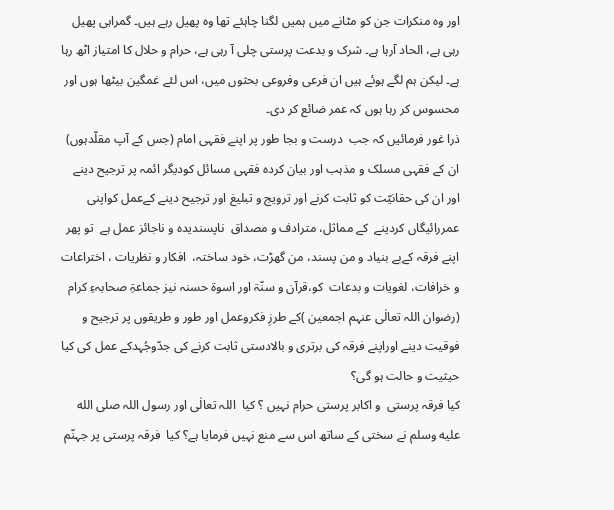اور وہ منکرات جن کو مٹانے میں ہمیں لگنا چاہئے تھا وہ پھیل رہے ہیں۔ گمراہی پھیل رہی ہے، الحاد آرہا ہے۔ شرک و بدعت پرستی چلی آ رہی ہے، حرام و حلال کا امتیاز اٹھ رہا ہے۔ لیکن ہم لگے ہوئے ہیں ان فرعی وفروعی بحثوں میں، اس لئے غمگین بیٹھا ہوں اور محسوس کر رہا ہوں کہ عمر ضائع کر دی۔
ذرا غور فرمائیں کہ جب  درست و بجا طور پر اپنے فقہی امام (جس کے آپ مقلّدہوں) ان کے فقہی مسلک و مذہب اور بیان کردہ فقہی مسائل کودیگر ائمہ پر ترجیح دینے اور ان کی حقانیّت کو ثابت کرنے اور ترویج و تبلیغ اور ترجیح دینے کےعمل کواپنی عمررائیگاں کردینے  کے مماثل، مترادف و مصداق  ناپسندیدہ و ناجائز عمل ہے  تو پھر اپنے فرقہ کےبے بنیاد و من پسند، من گھڑت، خود ساختہ،  افکار و نظریات ، اختراعات و خرافات، لغویات و بدعات  کو،قرآن و سنّۃ اور اسوۃ حسنہ نیز جماعۃِ صحابہءِ کرام (رضوان اللہ تعالٰی عنہم اجمعین )کے طرزِ فکروعمل اور طور و طریقوں پر ترجیح و فوقیت دینے اوراپنے فرقہ کی برتری و بالادستی ثابت کرنے کی جدّوجُہدکے عمل کی کیا حیثیت و حالت ہو گی؟
کیا فرقہ پرستی  و اکابر پرستی حرام نہیں ؟ کیا  اللہ تعالٰی اور رسول اللہ صلى الله عليه وسلم نے سختی کے ساتھ اس سے منع نہیں فرمایا ہے؟ کیا  فرقہ پرستی پر جہنّم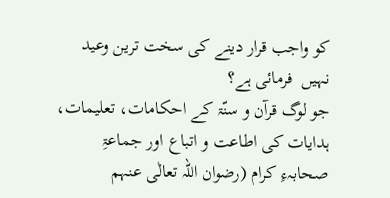کو واجب قرار دینے کی سخت ترین وعید نہیں  فرمائی ہے؟
جو لوگ قرآن و سنّۃ کے احکامات، تعلیمات، ہدایات کی اطاعت و اتباع اور جماعۃِ صحابہءِ کرام (رضوان اللہ تعالٰی عنہم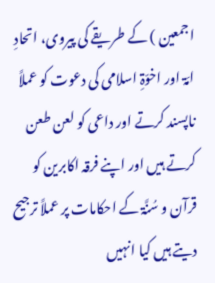اجمعین ) کے طریقے کی پیروی، اتحادِ امّۃ اور اخوّۃِ اسلامی کی دعوت کو عملاً ناپسند کرتے اور داعی کو لعن طعن کرتے ہیں اور اپنے فرقہ اکابرین کو قرآن و سُنَّۃ کے احکامات پر عملاً ترجیح دیتے ہیں کیا انہیں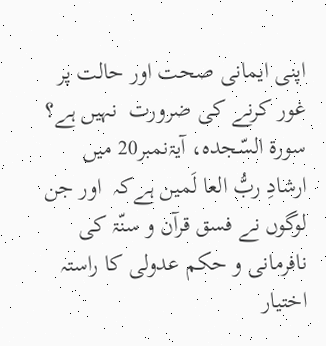اپنی ایمانی صحت اور حالت پر غور کرنے کی ضرورت  نہیں ہے؟
سورۃ السّجدہ، آیۃنمبر20 میں ارشادِ ربُّ العا لَمین ہےکہ  اور جن لوگوں نے فسق قرآن و سنّۃ کی نافرمانی و حکم عدولی کا راستہ  اختیار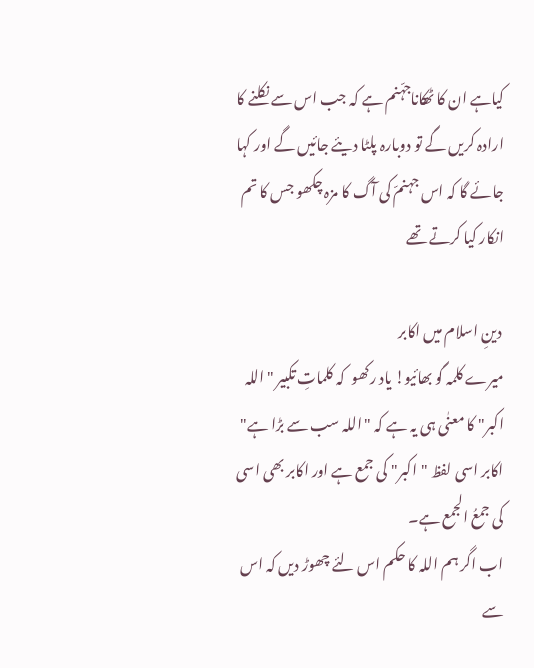کیاہے ان کا ٹھکاناجہّنم ہے کہ جب اس سے نکلنے کا ارادہ کریں گے تو دوبارہ پلٹا دیئے جائیں گے اور کہا جائے گا کہ اس جہنمّ کی آگ کا مزہ چکھو جس کا تم انکار کیا کرتے تھے

 دینِ اسلام میں اکابر
میرے کلمہ گو بھائیو! یاد رکھو  کہ کلماتِ تکبیر "اللہ اکبر" کا معنٰی ہی یہ ہے کہ "اللہ سب سے بڑا ہے"
اکابر اسی لفظ "اکبر" کی جمع ہے اور اکابر بھی اسی کی جمعُ الجمع ہے۔
اب اگر ہم اللہ کا حکم اس لئے چھوڑ دیں کہ اس سے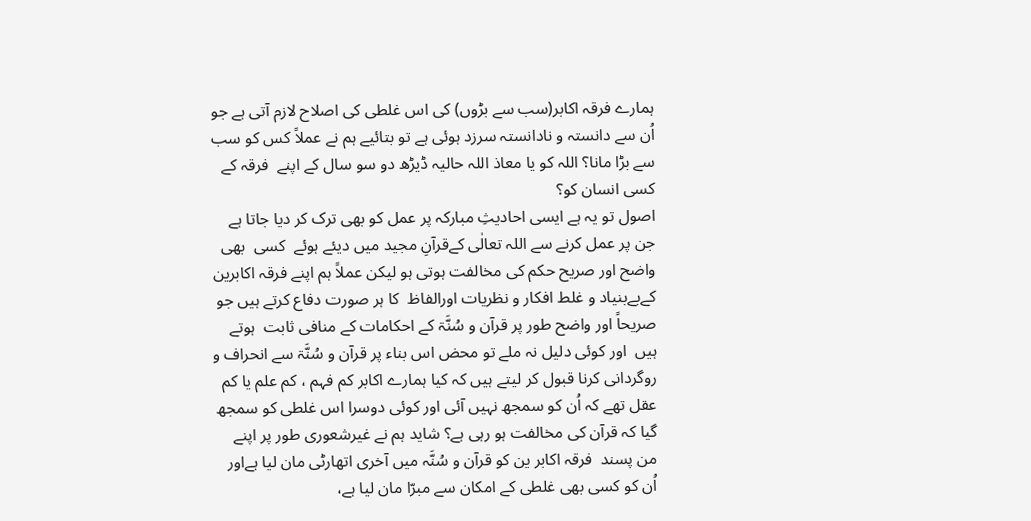ہمارے فرقہ اکابر(سب سے بڑوں) کی اس غلطی کی اصلاح لازم آتی ہے جو اُن سے دانستہ و نادانستہ سرزد ہوئی ہے تو بتائیے ہم نے عملاً کس کو سب سے بڑا مانا؟ اللہ کو یا معاذ اللہ حالیہ ڈیڑھ دو سو سال کے اپنے  فرقہ کے  کسی انسان کو؟
اصول تو یہ ہے ایسی احادیثِ مبارکہ پر عمل کو بھی ترک کر دیا جاتا ہے جن پر عمل کرنے سے اللہ تعالٰی کےقرآنِ مجید میں دیئے ہوئے  کسی  بھی  واضح اور صریح حکم کی مخالفت ہوتی ہو لیکن عملاً ہم اپنے فرقہ اکابرین کےبےبنیاد و غلط افکار و نظریات اورالفاظ  کا ہر صورت دفاع کرتے ہیں جو صریحاً اور واضح طور پر قرآن و سُنَّۃ کے احکامات کے منافی ثابت  ہوتے ہیں  اور کوئی دلیل نہ ملے تو محض اس بناء پر قرآن و سُنَّۃ سے انحراف و روگردانی کرنا قبول کر لیتے ہیں کہ کیا ہمارے اکابر کم فہم ، کم علم یا کم عقل تھے کہ اُن کو سمجھ نہیں آئی اور کوئی دوسرا اس غلطی کو سمجھ گیا کہ قرآن کی مخالفت ہو رہی ہے؟ شاید ہم نے غیرشعوری طور پر اپنے  من پسند  فرقہ اکابر ین کو قرآن و سُنَّہ میں آخری اتھارٹی مان لیا ہےاور اُن کو کسی بھی غلطی کے امکان سے مبرّا مان لیا ہے،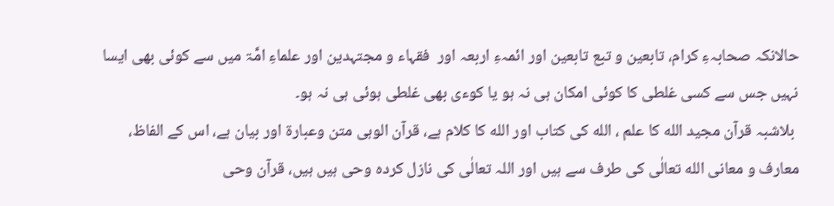حالانکہ صحابہءِ کرام، تابعین و تبع تابعین اور ائمہءِ اربعہ اور  فقہاء و مجتہدین اور علماءِ امَّۃ میں سے کوئی بھی ایسا نہیں جس سے کسی غلطی کا کوئی امکان ہی نہ ہو یا کوءی بھی غلطی ہوئی ہی نہ ہو۔
 بلاشبہ قرآن مجيد الله کا علم ، الله کی كتاب اور الله کا كلام ہے، قرآن الوہى متن وعبارۃ اور بیان ہے، اس کے الفاظ، معارف و معانى الله تعالٰی کی طرف سے ہیں اور اللہ تعالٰی کی نازل کردہ وحی ہیں ہیں، قرآن وحی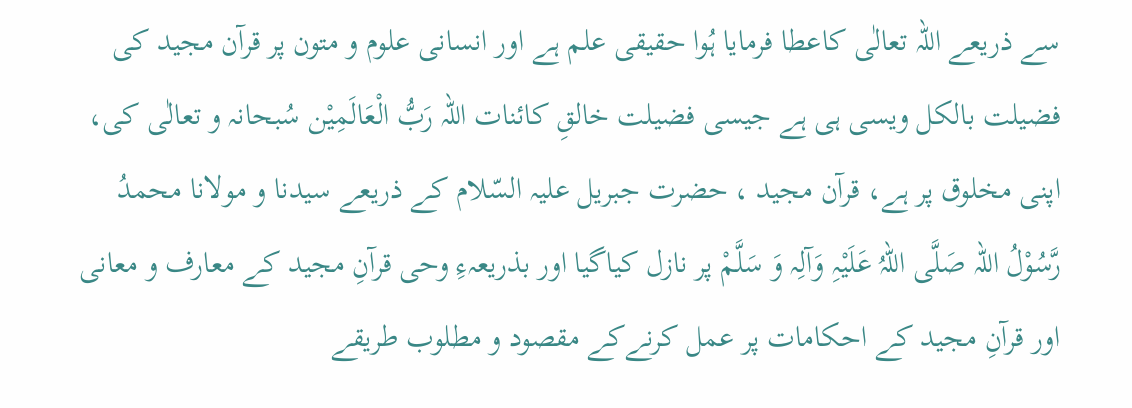سے ذریعے اللہ تعالٰی کاعطا فرمایا ہُوا حقیقی علم ہے اور انسانی علوم و متون پر قرآن مجید کی فضيلت بالكل ويسى ہى ہے جیسی فضیلت خالقِ کائنات اللہ رَبُّ الْعَالَمِیْن سُبحانہ و تعالٰی کی، اپنی مخلوق پر ہے، قرآن مجید ، حضرت جبریل علیہ السّلام کے ذریعے سیدنا و مولانا محمدُ رَّسُوْلُ اللہ صَلَّی اللہُ عَلَیْہِ وَآلِہ وَ سَلَّمْ پر نازل کیاگیا اور بذریعہءِ وحی قرآنِ مجید کے معارف و معانی اور قرآنِ مجید کے احکامات پر عمل کرنےکے مقصود و مطلوب طریقے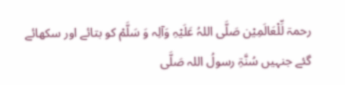رحمۃ لِّلْعَالَمِیْن صَلَّی اللہُ عَلَیْہِ وَآلِہ وَ سَلَّمْ کو بتائے اور سکھائے گئے جنہیں سُنَّۃِ رسولُ اللہ صَلَّی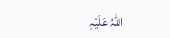اللہُ عَلَیْہِ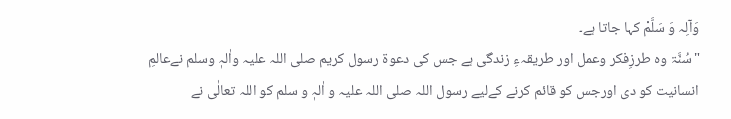وَآلِہ وَ سَلَّمْ کہا جاتا ہے۔
"سُنَّۃ وہ طرزِفکر وعمل اور طریقہءِ زندگی ہے جس کی دعوۃ رسول کریم صلی اللہ علیہ واٰلہٖ وسلم نےعالمِ انسانیت کو دی اورجس کو قائم کرنے کےلیے رسول اللہ صلی اللہ علیہ و اٰلہٖ و سلم کو اللہ تعالٰی نے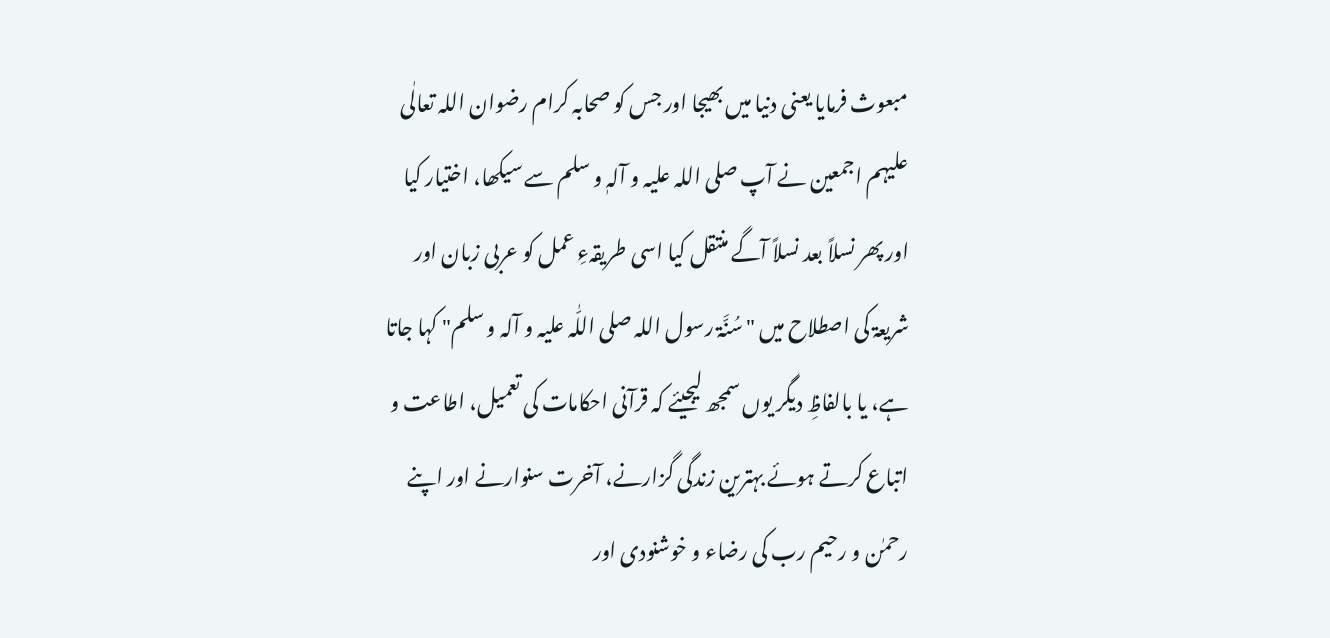مبعوث فرمایا یعنی دنیا میں بھیجا اور جس کو صحابہ کرام رضوان اللہ تعالٰی علیہم اجمعین نے آپ صلی اللہ علیہ و آلہٖ و سلم سے سیکھا، اختیار کیا اور پھر نسلاً بعد نسلاً آگے منتقل کیا اسی طریقہءِ عمل کو عربی زبان اور شریعۃ کی اصطلاح میں "سُنَّۃ رسول اللہ صلی اللّٰہ علیہ و آلہ و سلم" کہا جاتا ہے، یا بالفاظِ دیگر یوں سمجھ لیجیئے کہ قرآنی احکامات کی تعمیل، اطاعت و اتباع کرتے ہوئے بہترین زندگی گزارنے، آخرت سنوارنے اور اپنے رحمٰن و رحیم رب کی رضاء و خوشنودی اور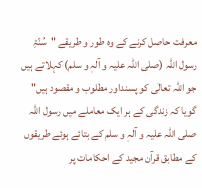معرفت حاصل کرنے کے وہ طور و طریقے "سُنّۃِ رسول اللہ (صلی اللہ علیہ و آلہٖ و سلم) کہلاتے ہیں جو اللہ تعالٰی کو پسنداور مطلوب و مقصود ہیں"
گویا کہ زندگی کے ہر ایک معاملے میں رسول اللہ صلی اللہ علیہ و آلہٖ و سلم کے بتائے ہوئے طریقوں کے مطابق قرآن مجید کے احکامات پر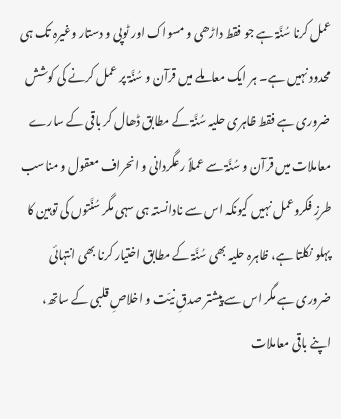عمل کرنا سُنَّۃ ہے جو فقط داڑھی و مسواک اور ٹوپی و دستار وغیرہ تک ہی محدود نہیں ہے۔ ہر ایک معاملے میں قرآن و سُنَّۃ پر عمل کرنے کی کوشش ضروری ہے فقط ظاہری حلیہ سُنَّۃ کے مطابق ڈھال کر باقی کے سارے معاملات میں قرآن و سُنَّۃ سے عملاً رعگردانی و انحراف معقول و مناسب طرزِ فکروعمل نہیں کیونکہ اس سے نادانستہ ہی سہی مگر سُنَّتوں کی توہین کا پہلو نکلتا ہے، ظاہرہ حلیہ بھی سُنَّۃ کے مطابق اختیار کرنا بھی انتہائی ضروری ہے مگر اس سے پیشتر صدقِ نیّت و اخلاصِ قلبی کے ساتھ، اپنے باقی معاملات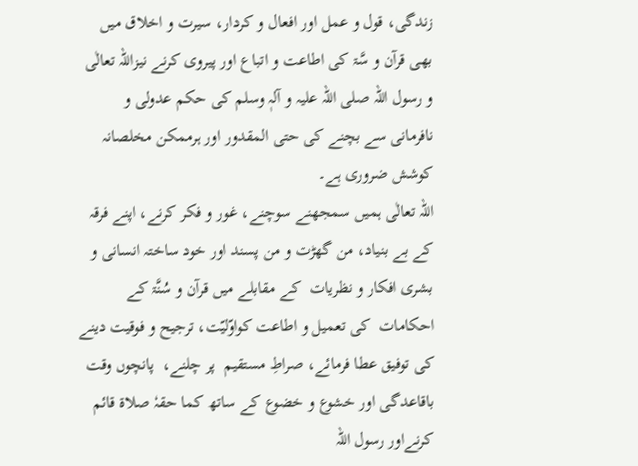زندگی، قول و عمل اور افعال و کردار، سیرت و اخلاق میں بھی قرآن و سَّۃ کی اطاعت و اتباع اور پیروی کرنے نیزاللہ تعالٰی و رسول اللہ صلی اللہ علیہ و آلہٖ وسلم کی حکم عدولی و نافرمانی سے بچنے کی حتی المقدور اور ہرممکن مخلصانہ کوشش ضروری ہے۔
اللہ تعالٰی ہمیں سمجھنے سوچنے، غور و فکر کرنے، اپنے فرقہ کے بے بنیاد، من گھڑت و من پسند اور خود ساختہ انسانی و بشری افکار و نظریات  کے مقابلے میں قرآن و سُنَّۃ کے احکامات  کی تعمیل و اطاعت کواوّلیّت، ترجیح و فوقیت دینے کی توفیق عطا فرمائے، صراطِ مستقیم  پر چلنے،  پانچوں وقت باقاعدگی اور خشوع و خضوع کے ساتھ کما حقہٗ صلاۃ قائم کرنےاور رسول اللہ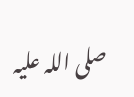صلی اللہ علیہ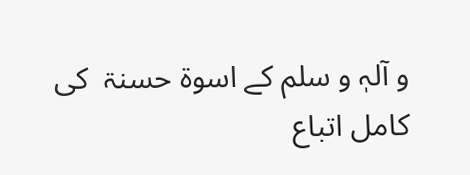و آلہٖ و سلم کے اسوۃ حسنۃ  کی  کامل اتباع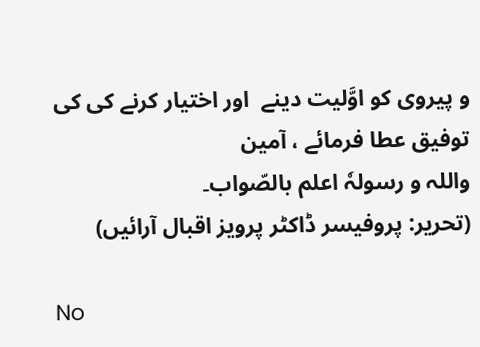و پیروی کو اوَّلیت دینے  اور اختیار کرنے کی کی  توفیق عطا فرمائے ، آمین
واللہ و رسولہٗ اعلم بالصّواب۔
(تحریر: پروفیسر ڈاکٹر پرویز اقبال آرائیں)

No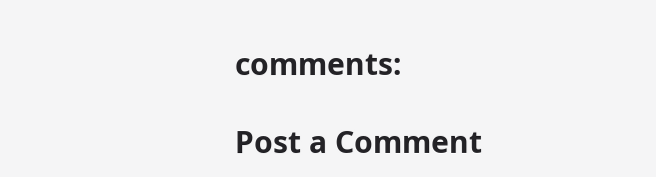comments:

Post a Comment